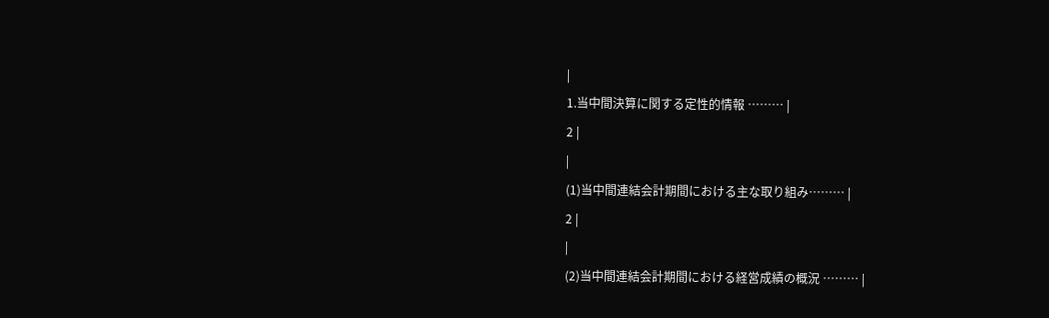|
1.当中間決算に関する定性的情報 ……… |
2 |
|
(1)当中間連結会計期間における主な取り組み……… |
2 |
|
(2)当中間連結会計期間における経営成績の概況 ……… |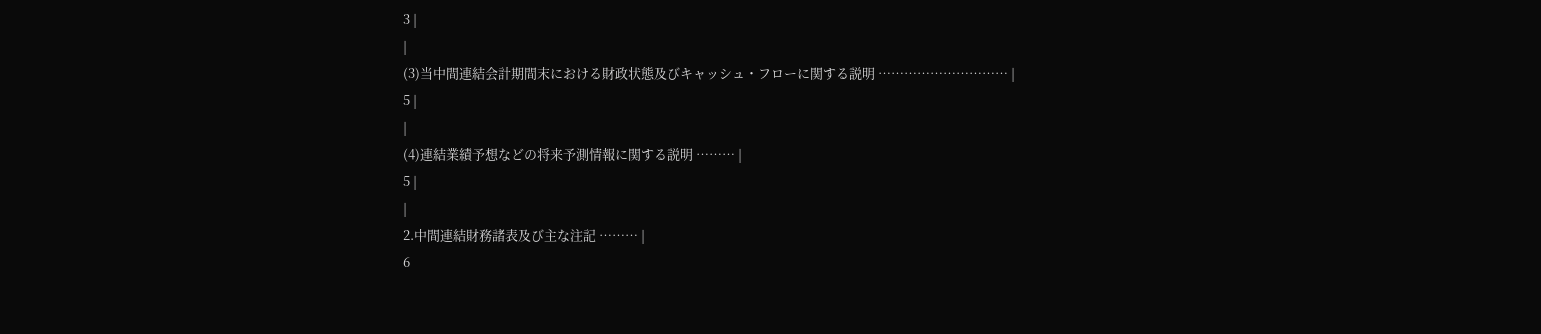3 |
|
(3)当中間連結会計期間末における財政状態及びキャッシュ・フローに関する説明 ………………………… |
5 |
|
(4)連結業績予想などの将来予測情報に関する説明 ……… |
5 |
|
2.中間連結財務諸表及び主な注記 ……… |
6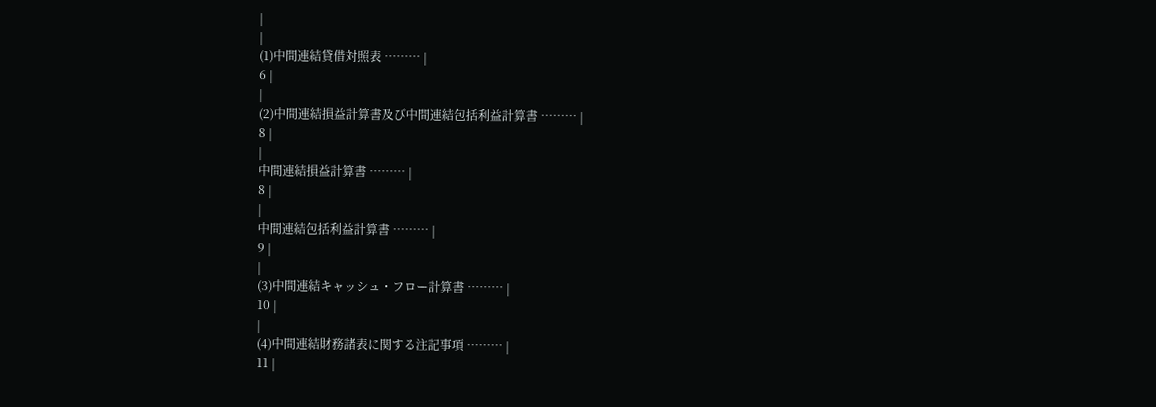|
|
(1)中間連結貸借対照表 ……… |
6 |
|
(2)中間連結損益計算書及び中間連結包括利益計算書 ……… |
8 |
|
中間連結損益計算書 ……… |
8 |
|
中間連結包括利益計算書 ……… |
9 |
|
(3)中間連結キャッシュ・フロー計算書 ……… |
10 |
|
(4)中間連結財務諸表に関する注記事項 ……… |
11 |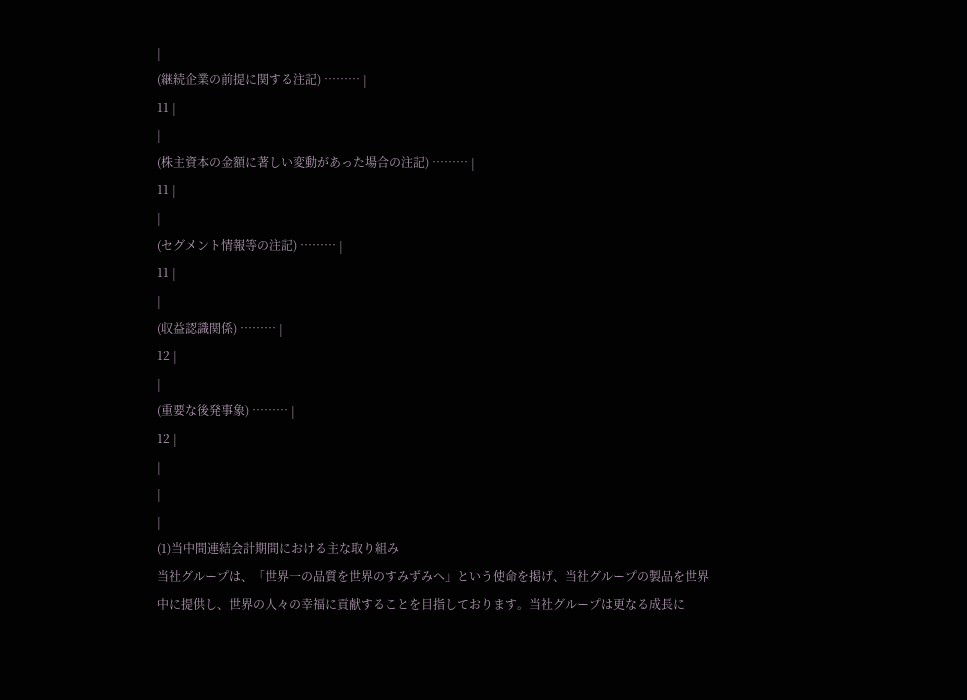|
(継続企業の前提に関する注記) ……… |
11 |
|
(株主資本の金額に著しい変動があった場合の注記) ……… |
11 |
|
(セグメント情報等の注記) ……… |
11 |
|
(収益認識関係) ……… |
12 |
|
(重要な後発事象) ……… |
12 |
|
|
|
(1)当中間連結会計期間における主な取り組み
当社グループは、「世界一の品質を世界のすみずみへ」という使命を掲げ、当社グループの製品を世界中に提供し、世界の人々の幸福に貢献することを目指しております。当社グループは更なる成長に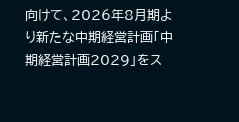向けて、2026年8月期より新たな中期経営計画「中期経営計画2029」をス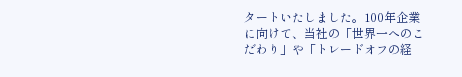タートいたしました。100年企業に向けて、当社の「世界一へのこだわり」や「トレードオフの経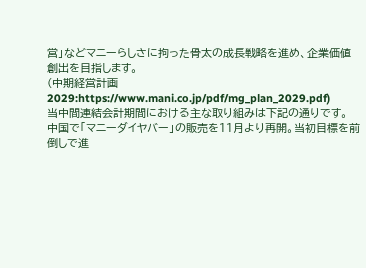営」などマニーらしさに拘った骨太の成長戦略を進め、企業価値創出を目指します。
(中期経営計画2029:https://www.mani.co.jp/pdf/mg_plan_2029.pdf)
当中間連結会計期間における主な取り組みは下記の通りです。
中国で「マニーダイヤバー」の販売を11月より再開。当初目標を前倒しで進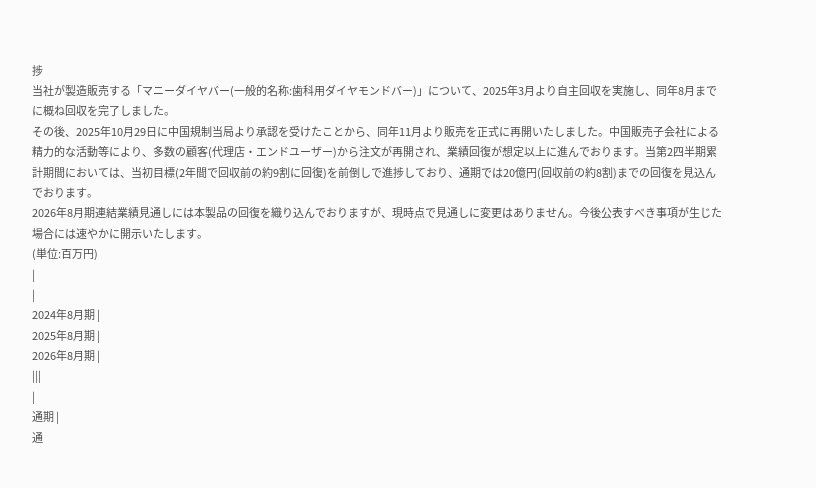捗
当社が製造販売する「マニーダイヤバー(一般的名称:歯科用ダイヤモンドバー)」について、2025年3月より自主回収を実施し、同年8月までに概ね回収を完了しました。
その後、2025年10月29日に中国規制当局より承認を受けたことから、同年11月より販売を正式に再開いたしました。中国販売子会社による精力的な活動等により、多数の顧客(代理店・エンドユーザー)から注文が再開され、業績回復が想定以上に進んでおります。当第2四半期累計期間においては、当初目標(2年間で回収前の約9割に回復)を前倒しで進捗しており、通期では20億円(回収前の約8割)までの回復を見込んでおります。
2026年8月期連結業績見通しには本製品の回復を織り込んでおりますが、現時点で見通しに変更はありません。今後公表すべき事項が生じた場合には速やかに開示いたします。
(単位:百万円)
|
|
2024年8月期 |
2025年8月期 |
2026年8月期 |
|||
|
通期 |
通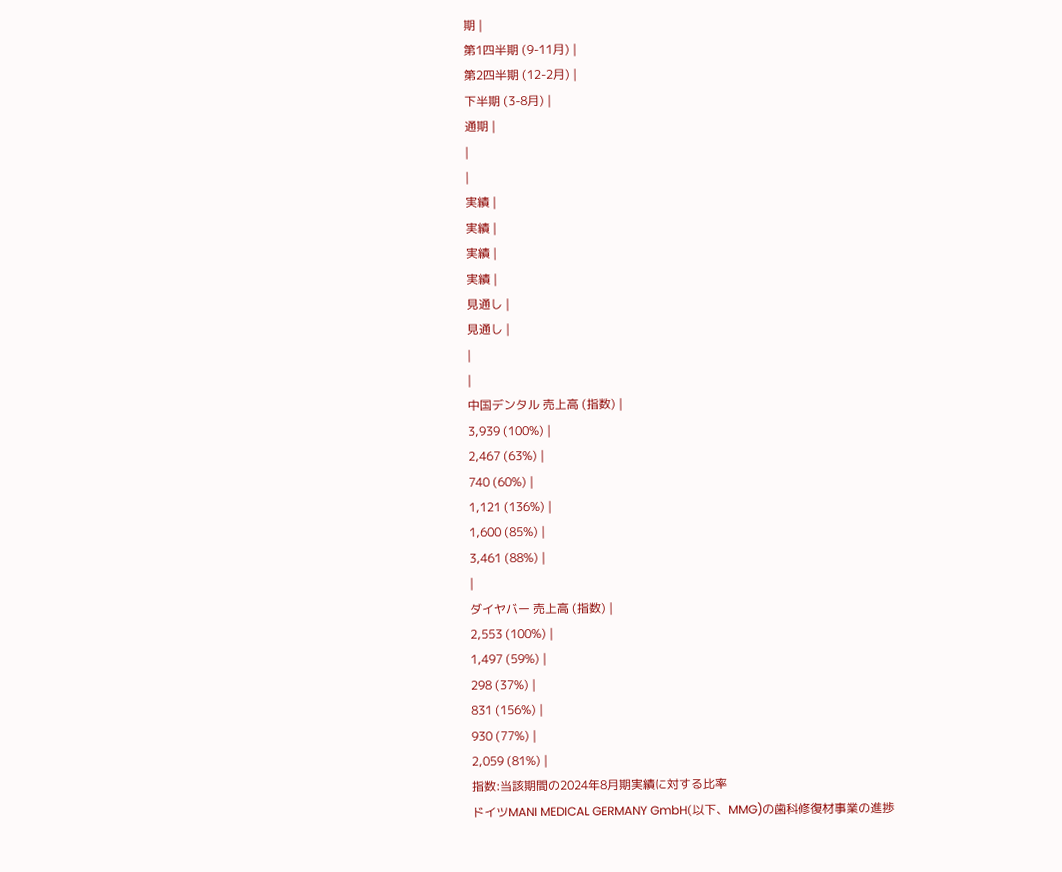期 |
第1四半期 (9-11月) |
第2四半期 (12-2月) |
下半期 (3-8月) |
通期 |
|
|
実績 |
実績 |
実績 |
実績 |
見通し |
見通し |
|
|
中国デンタル 売上高 (指数) |
3,939 (100%) |
2,467 (63%) |
740 (60%) |
1,121 (136%) |
1,600 (85%) |
3,461 (88%) |
|
ダイヤバー 売上高 (指数) |
2,553 (100%) |
1,497 (59%) |
298 (37%) |
831 (156%) |
930 (77%) |
2,059 (81%) |
指数:当該期間の2024年8月期実績に対する比率
ドイツMANI MEDICAL GERMANY GmbH(以下、MMG)の歯科修復材事業の進捗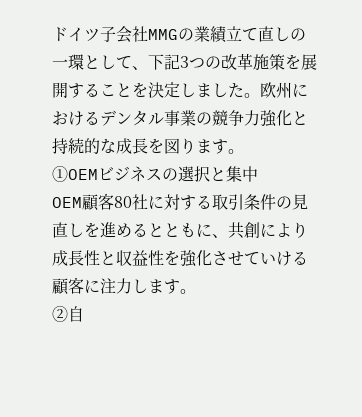ドイツ子会社MMGの業績立て直しの一環として、下記3つの改革施策を展開することを決定しました。欧州におけるデンタル事業の競争力強化と持続的な成長を図ります。
①OEMビジネスの選択と集中
OEM顧客80社に対する取引条件の見直しを進めるとともに、共創により成長性と収益性を強化させていける顧客に注力します。
②自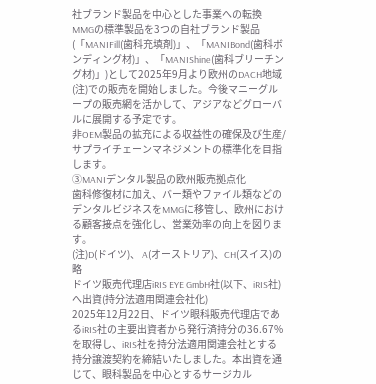社ブランド製品を中心とした事業への転換
MMGの標準製品を3つの自社ブランド製品(「MANIFill(歯科充填剤)」、「MANIBond(歯科ボンディング材)」、「MANIShine(歯科ブリーチング材)」)として2025年9月より欧州のDACH地域(注)での販売を開始しました。今後マニーグループの販売網を活かして、アジアなどグローバルに展開する予定です。
非OEM製品の拡充による収益性の確保及び生産/サプライチェーンマネジメントの標準化を目指します。
③MANIデンタル製品の欧州販売拠点化
歯科修復材に加え、バー類やファイル類などのデンタルビジネスをMMGに移管し、欧州における顧客接点を強化し、営業効率の向上を図ります。
(注)D(ドイツ)、 A(オーストリア)、CH(スイス)の略
ドイツ販売代理店iRIS EYE GmbH社(以下、iRIS社)へ出資(持分法適用関連会社化)
2025年12月22日、ドイツ眼科販売代理店であるiRIS社の主要出資者から発行済持分の36.67%を取得し、iRIS社を持分法適用関連会社とする持分譲渡契約を締結いたしました。本出資を通じて、眼科製品を中心とするサージカル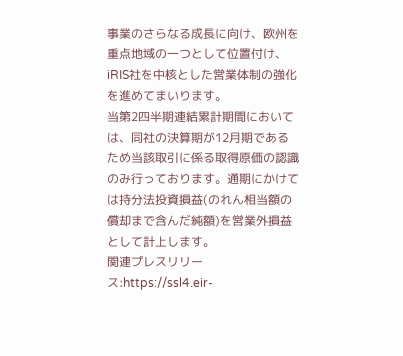事業のさらなる成長に向け、欧州を重点地域の一つとして位置付け、iRIS社を中核とした営業体制の強化を進めてまいります。
当第2四半期連結累計期間においては、同社の決算期が12月期であるため当該取引に係る取得原価の認識のみ行っております。通期にかけては持分法投資損益(のれん相当額の償却まで含んだ純額)を営業外損益として計上します。
関連プレスリリース:https://ssl4.eir-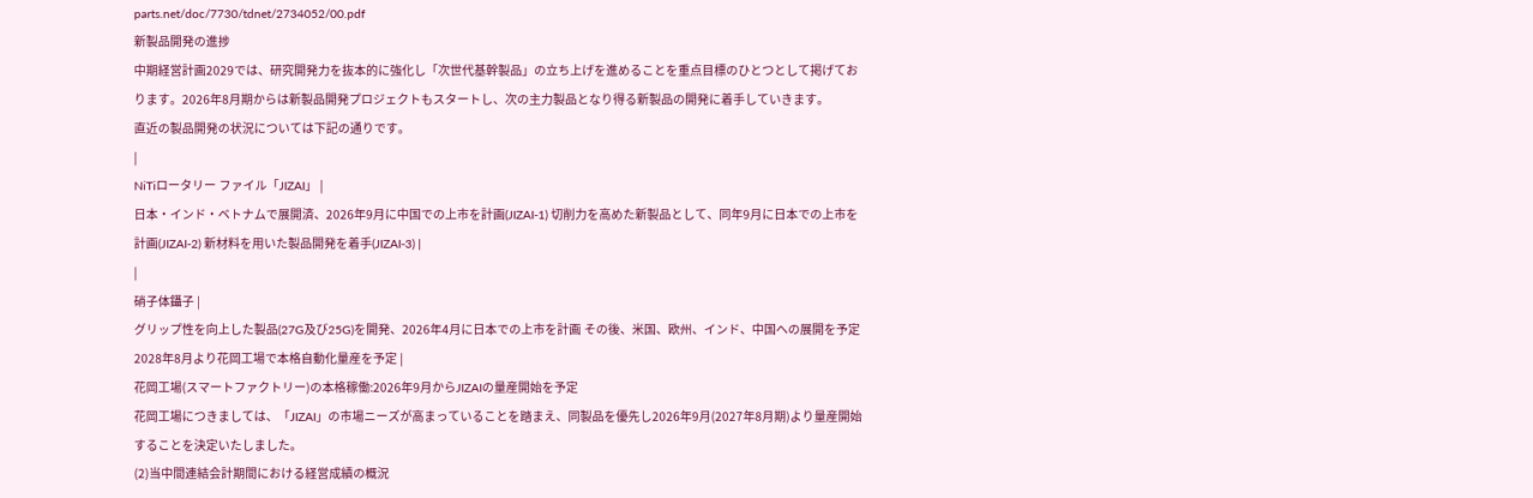parts.net/doc/7730/tdnet/2734052/00.pdf
新製品開発の進捗
中期経営計画2029では、研究開発力を抜本的に強化し「次世代基幹製品」の立ち上げを進めることを重点目標のひとつとして掲げております。2026年8月期からは新製品開発プロジェクトもスタートし、次の主力製品となり得る新製品の開発に着手していきます。
直近の製品開発の状況については下記の通りです。
|
NiTiロータリー ファイル「JIZAI」 |
日本・インド・ベトナムで展開済、2026年9月に中国での上市を計画(JIZAI-1) 切削力を高めた新製品として、同年9月に日本での上市を計画(JIZAI-2) 新材料を用いた製品開発を着手(JIZAI-3) |
|
硝子体鑷子 |
グリップ性を向上した製品(27G及び25G)を開発、2026年4月に日本での上市を計画 その後、米国、欧州、インド、中国への展開を予定 2028年8月より花岡工場で本格自動化量産を予定 |
花岡工場(スマートファクトリー)の本格稼働:2026年9月からJIZAIの量産開始を予定
花岡工場につきましては、「JIZAI」の市場ニーズが高まっていることを踏まえ、同製品を優先し2026年9月(2027年8月期)より量産開始することを決定いたしました。
(2)当中間連結会計期間における経営成績の概況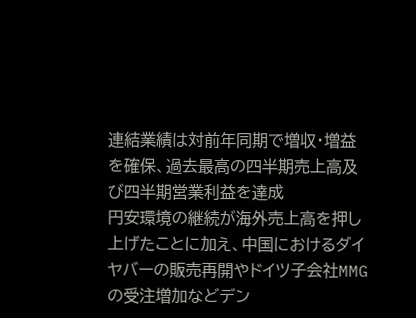連結業績は対前年同期で増収・増益を確保、過去最高の四半期売上高及び四半期営業利益を達成
円安環境の継続が海外売上高を押し上げたことに加え、中国におけるダイヤバーの販売再開やドイツ子会社MMGの受注増加などデン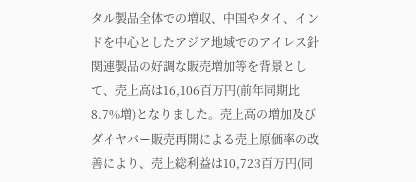タル製品全体での増収、中国やタイ、インドを中心としたアジア地域でのアイレス針関連製品の好調な販売増加等を背景として、売上高は16,106百万円(前年同期比8.7%増)となりました。売上高の増加及びダイヤバー販売再開による売上原価率の改善により、売上総利益は10,723百万円(同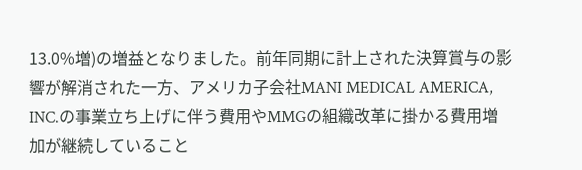13.0%増)の増益となりました。前年同期に計上された決算賞与の影響が解消された一方、アメリカ子会社MANI MEDICAL AMERICA, INC.の事業立ち上げに伴う費用やMMGの組織改革に掛かる費用増加が継続していること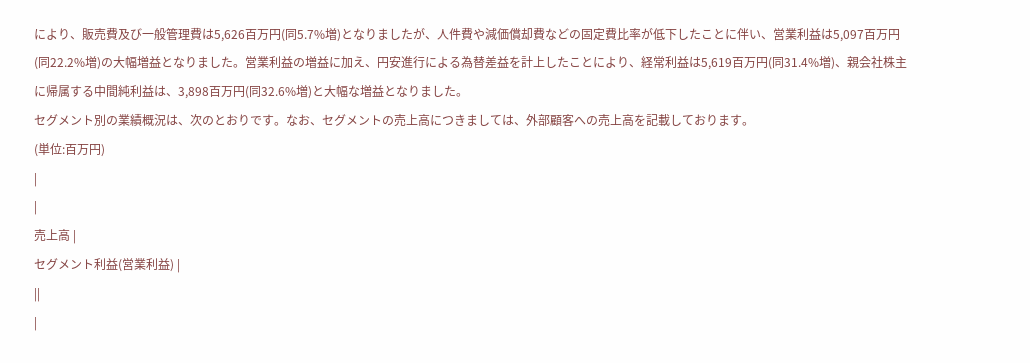により、販売費及び一般管理費は5,626百万円(同5.7%増)となりましたが、人件費や減価償却費などの固定費比率が低下したことに伴い、営業利益は5,097百万円(同22.2%増)の大幅増益となりました。営業利益の増益に加え、円安進行による為替差益を計上したことにより、経常利益は5,619百万円(同31.4%増)、親会社株主に帰属する中間純利益は、3,898百万円(同32.6%増)と大幅な増益となりました。
セグメント別の業績概況は、次のとおりです。なお、セグメントの売上高につきましては、外部顧客への売上高を記載しております。
(単位:百万円)
|
|
売上高 |
セグメント利益(営業利益) |
||
|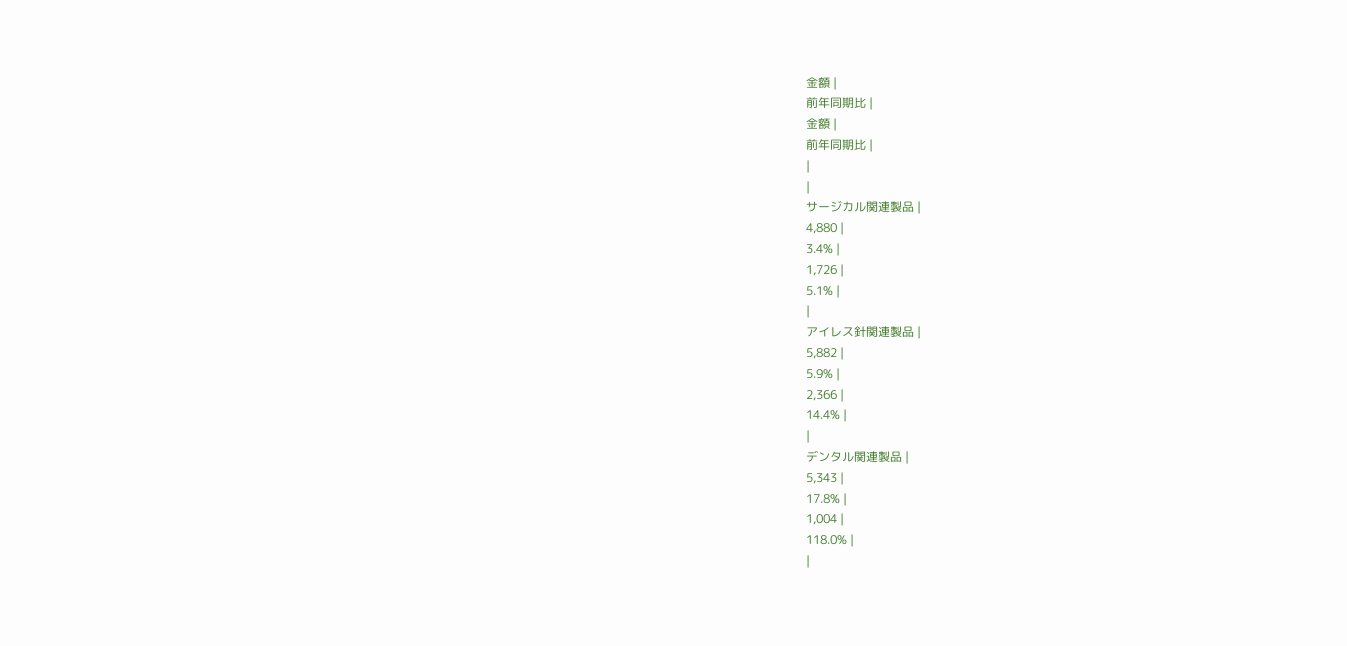金額 |
前年同期比 |
金額 |
前年同期比 |
|
|
サージカル関連製品 |
4,880 |
3.4% |
1,726 |
5.1% |
|
アイレス針関連製品 |
5,882 |
5.9% |
2,366 |
14.4% |
|
デンタル関連製品 |
5,343 |
17.8% |
1,004 |
118.0% |
|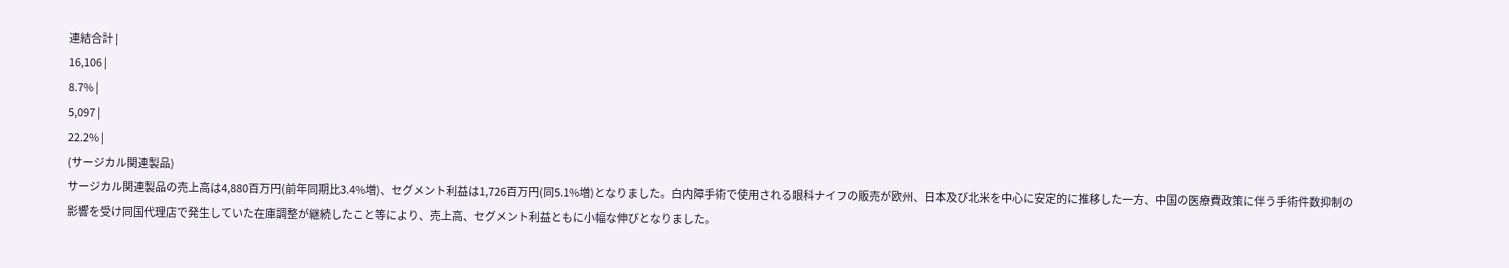連結合計 |
16,106 |
8.7% |
5,097 |
22.2% |
(サージカル関連製品)
サージカル関連製品の売上高は4,880百万円(前年同期比3.4%増)、セグメント利益は1,726百万円(同5.1%増)となりました。白内障手術で使用される眼科ナイフの販売が欧州、日本及び北米を中心に安定的に推移した一方、中国の医療費政策に伴う手術件数抑制の影響を受け同国代理店で発生していた在庫調整が継続したこと等により、売上高、セグメント利益ともに小幅な伸びとなりました。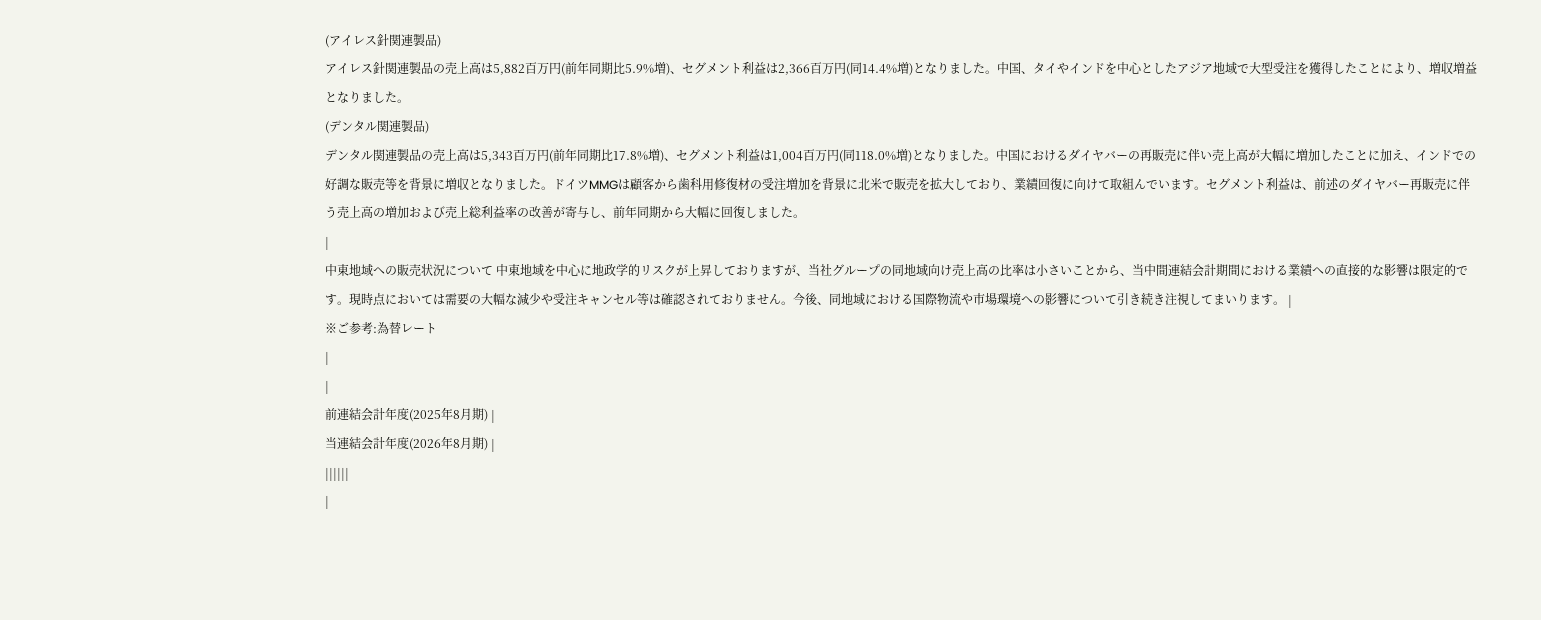(アイレス針関連製品)
アイレス針関連製品の売上高は5,882百万円(前年同期比5.9%増)、セグメント利益は2,366百万円(同14.4%増)となりました。中国、タイやインドを中心としたアジア地域で大型受注を獲得したことにより、増収増益となりました。
(デンタル関連製品)
デンタル関連製品の売上高は5,343百万円(前年同期比17.8%増)、セグメント利益は1,004百万円(同118.0%増)となりました。中国におけるダイヤバーの再販売に伴い売上高が大幅に増加したことに加え、インドでの好調な販売等を背景に増収となりました。ドイツMMGは顧客から歯科用修復材の受注増加を背景に北米で販売を拡大しており、業績回復に向けて取組んでいます。セグメント利益は、前述のダイヤバー再販売に伴う売上高の増加および売上総利益率の改善が寄与し、前年同期から大幅に回復しました。
|
中東地域への販売状況について 中東地域を中心に地政学的リスクが上昇しておりますが、当社グループの同地域向け売上高の比率は小さいことから、当中間連結会計期間における業績への直接的な影響は限定的です。現時点においては需要の大幅な減少や受注キャンセル等は確認されておりません。今後、同地域における国際物流や市場環境への影響について引き続き注視してまいります。 |
※ご参考:為替レート
|
|
前連結会計年度(2025年8月期) |
当連結会計年度(2026年8月期) |
||||||
|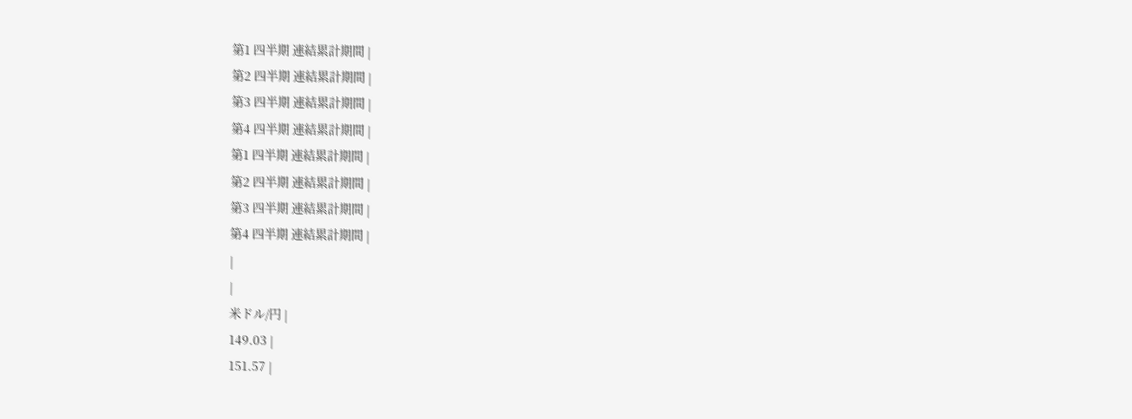第1 四半期 連結累計期間 |
第2 四半期 連結累計期間 |
第3 四半期 連結累計期間 |
第4 四半期 連結累計期間 |
第1 四半期 連結累計期間 |
第2 四半期 連結累計期間 |
第3 四半期 連結累計期間 |
第4 四半期 連結累計期間 |
|
|
米ドル/円 |
149.03 |
151.57 |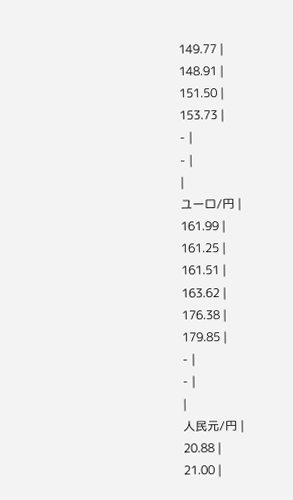149.77 |
148.91 |
151.50 |
153.73 |
- |
- |
|
ユーロ/円 |
161.99 |
161.25 |
161.51 |
163.62 |
176.38 |
179.85 |
- |
- |
|
人民元/円 |
20.88 |
21.00 |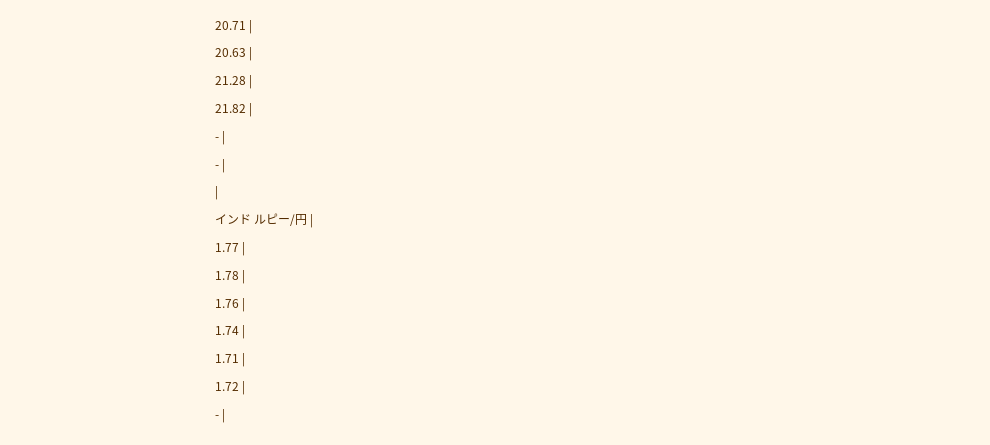20.71 |
20.63 |
21.28 |
21.82 |
- |
- |
|
インド ルピー/円 |
1.77 |
1.78 |
1.76 |
1.74 |
1.71 |
1.72 |
- |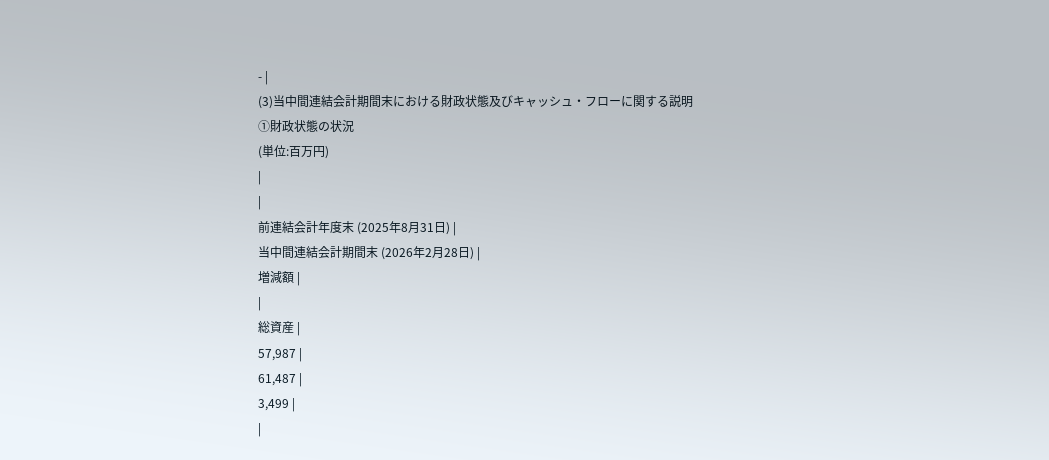- |
(3)当中間連結会計期間末における財政状態及びキャッシュ・フローに関する説明
①財政状態の状況
(単位:百万円)
|
|
前連結会計年度末 (2025年8月31日) |
当中間連結会計期間末 (2026年2月28日) |
増減額 |
|
総資産 |
57,987 |
61,487 |
3,499 |
|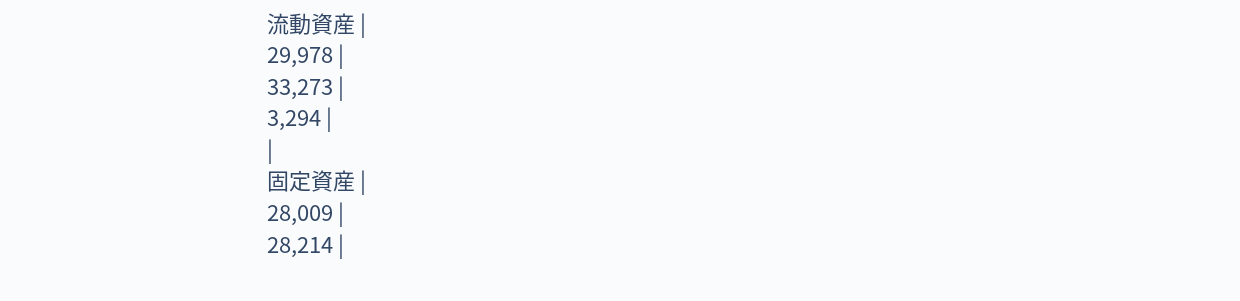流動資産 |
29,978 |
33,273 |
3,294 |
|
固定資産 |
28,009 |
28,214 |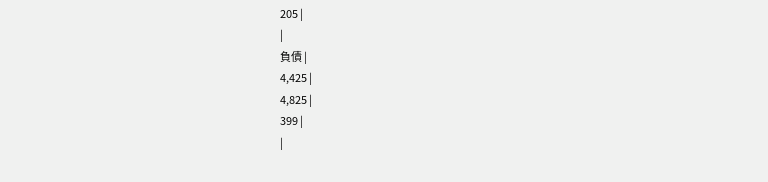205 |
|
負債 |
4,425 |
4,825 |
399 |
|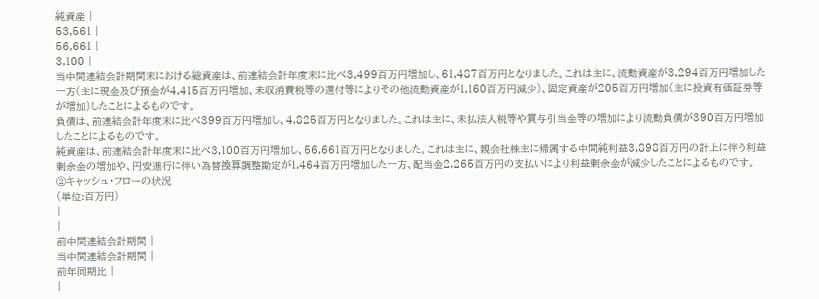純資産 |
53,561 |
56,661 |
3,100 |
当中間連結会計期間末における総資産は、前連結会計年度末に比べ3,499百万円増加し、61,487百万円となりました。これは主に、流動資産が3,294百万円増加した一方(主に現金及び預金が4,415百万円増加、未収消費税等の還付等によりその他流動資産が1,160百万円減少)、固定資産が205百万円増加(主に投資有価証券等が増加)したことによるものです。
負債は、前連結会計年度末に比べ399百万円増加し、4,825百万円となりました。これは主に、未払法人税等や賞与引当金等の増加により流動負債が390百万円増加したことによるものです。
純資産は、前連結会計年度末に比べ3,100百万円増加し、56,661百万円となりました。これは主に、親会社株主に帰属する中間純利益3,898百万円の計上に伴う利益剰余金の増加や、円安進行に伴い為替換算調整勘定が1,464百万円増加した一方、配当金2,265百万円の支払いにより利益剰余金が減少したことによるものです。
②キャッシュ・フローの状況
(単位:百万円)
|
|
前中間連結会計期間 |
当中間連結会計期間 |
前年同期比 |
|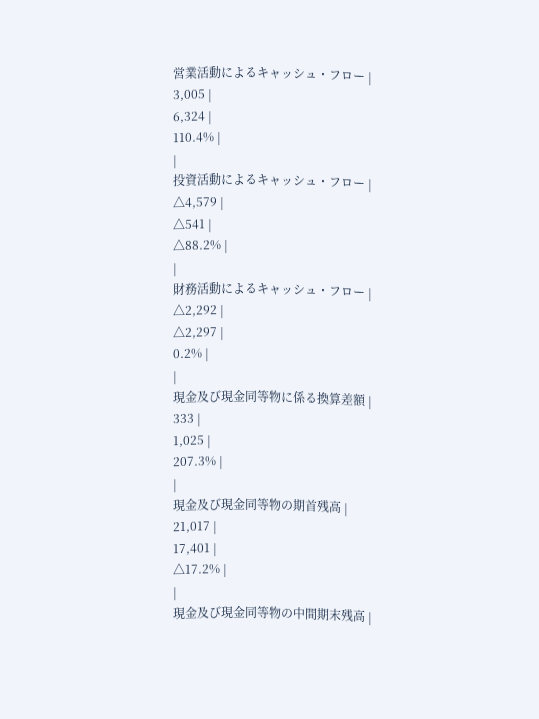営業活動によるキャッシュ・フロー |
3,005 |
6,324 |
110.4% |
|
投資活動によるキャッシュ・フロー |
△4,579 |
△541 |
△88.2% |
|
財務活動によるキャッシュ・フロー |
△2,292 |
△2,297 |
0.2% |
|
現金及び現金同等物に係る換算差額 |
333 |
1,025 |
207.3% |
|
現金及び現金同等物の期首残高 |
21,017 |
17,401 |
△17.2% |
|
現金及び現金同等物の中間期末残高 |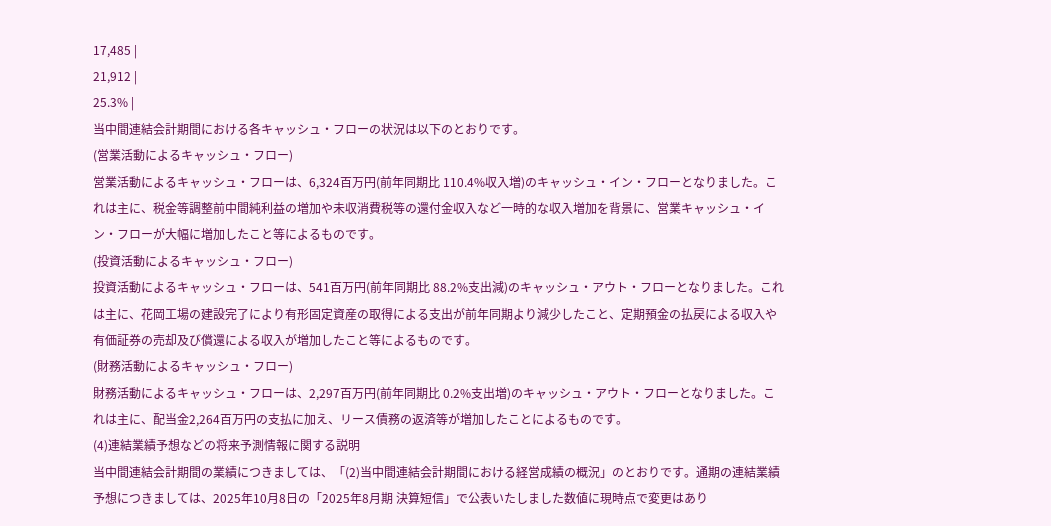17,485 |
21,912 |
25.3% |
当中間連結会計期間における各キャッシュ・フローの状況は以下のとおりです。
(営業活動によるキャッシュ・フロー)
営業活動によるキャッシュ・フローは、6,324百万円(前年同期比 110.4%収入増)のキャッシュ・イン・フローとなりました。これは主に、税金等調整前中間純利益の増加や未収消費税等の還付金収入など一時的な収入増加を背景に、営業キャッシュ・イン・フローが大幅に増加したこと等によるものです。
(投資活動によるキャッシュ・フロー)
投資活動によるキャッシュ・フローは、541百万円(前年同期比 88.2%支出減)のキャッシュ・アウト・フローとなりました。これは主に、花岡工場の建設完了により有形固定資産の取得による支出が前年同期より減少したこと、定期預金の払戻による収入や有価証券の売却及び償還による収入が増加したこと等によるものです。
(財務活動によるキャッシュ・フロー)
財務活動によるキャッシュ・フローは、2,297百万円(前年同期比 0.2%支出増)のキャッシュ・アウト・フローとなりました。これは主に、配当金2,264百万円の支払に加え、リース債務の返済等が増加したことによるものです。
(4)連結業績予想などの将来予測情報に関する説明
当中間連結会計期間の業績につきましては、「(2)当中間連結会計期間における経営成績の概況」のとおりです。通期の連結業績予想につきましては、2025年10月8日の「2025年8月期 決算短信」で公表いたしました数値に現時点で変更はあり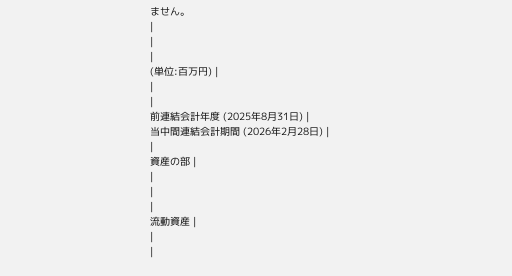ません。
|
|
|
(単位:百万円) |
|
|
前連結会計年度 (2025年8月31日) |
当中間連結会計期間 (2026年2月28日) |
|
資産の部 |
|
|
|
流動資産 |
|
|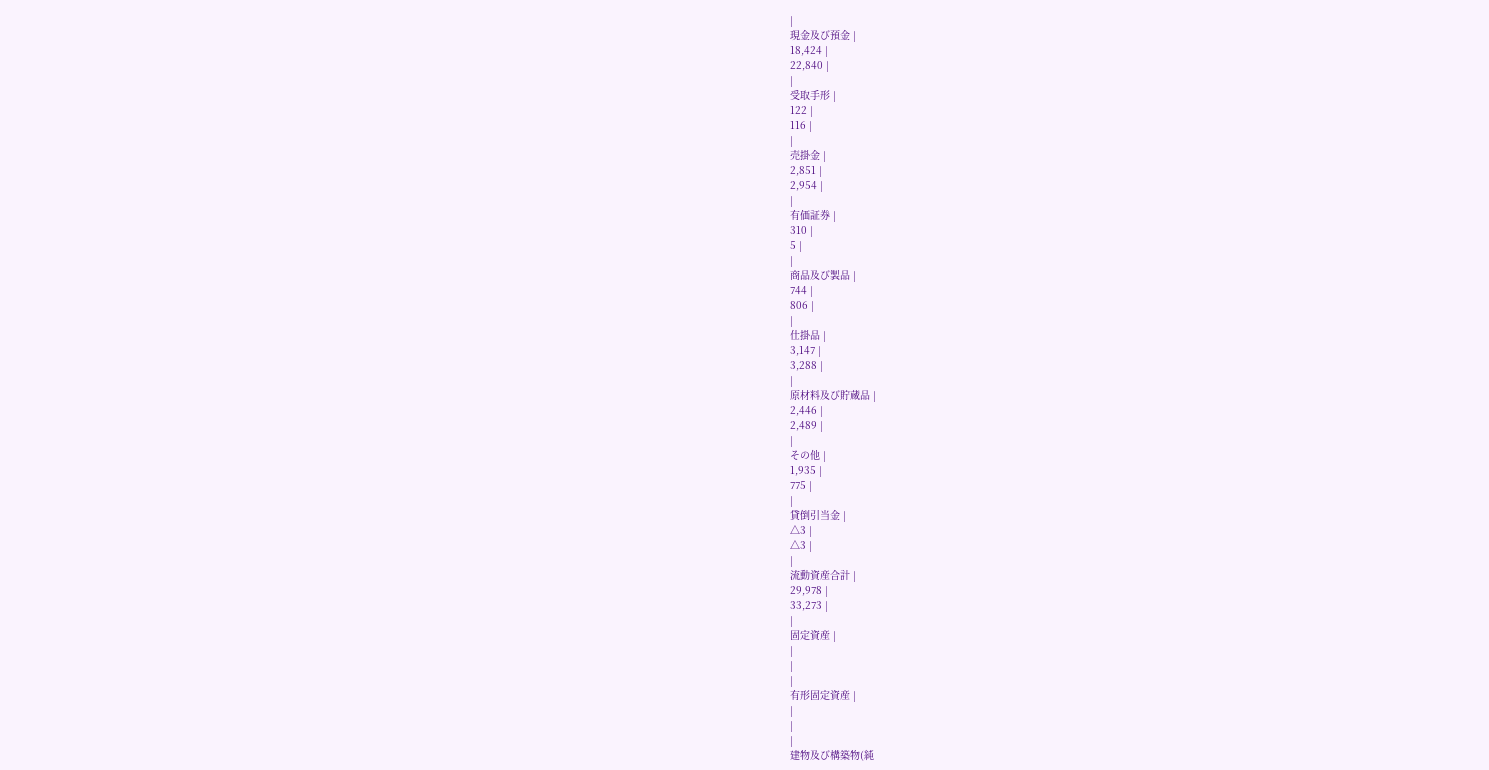|
現金及び預金 |
18,424 |
22,840 |
|
受取手形 |
122 |
116 |
|
売掛金 |
2,851 |
2,954 |
|
有価証券 |
310 |
5 |
|
商品及び製品 |
744 |
806 |
|
仕掛品 |
3,147 |
3,288 |
|
原材料及び貯蔵品 |
2,446 |
2,489 |
|
その他 |
1,935 |
775 |
|
貸倒引当金 |
△3 |
△3 |
|
流動資産合計 |
29,978 |
33,273 |
|
固定資産 |
|
|
|
有形固定資産 |
|
|
|
建物及び構築物(純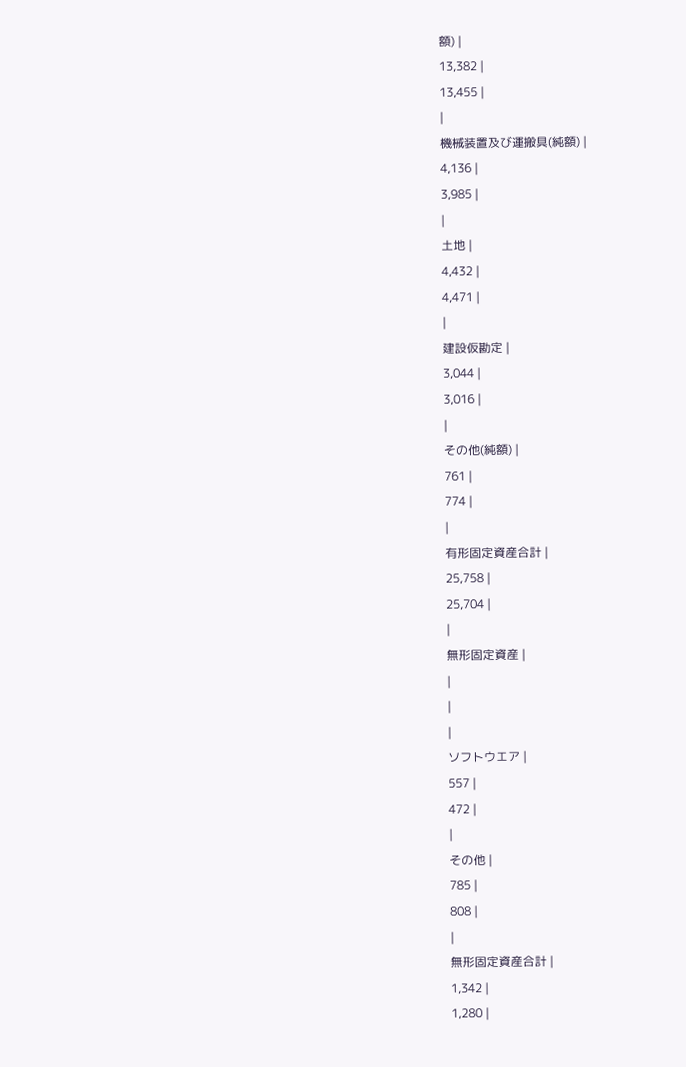額) |
13,382 |
13,455 |
|
機械装置及び運搬具(純額) |
4,136 |
3,985 |
|
土地 |
4,432 |
4,471 |
|
建設仮勘定 |
3,044 |
3,016 |
|
その他(純額) |
761 |
774 |
|
有形固定資産合計 |
25,758 |
25,704 |
|
無形固定資産 |
|
|
|
ソフトウエア |
557 |
472 |
|
その他 |
785 |
808 |
|
無形固定資産合計 |
1,342 |
1,280 |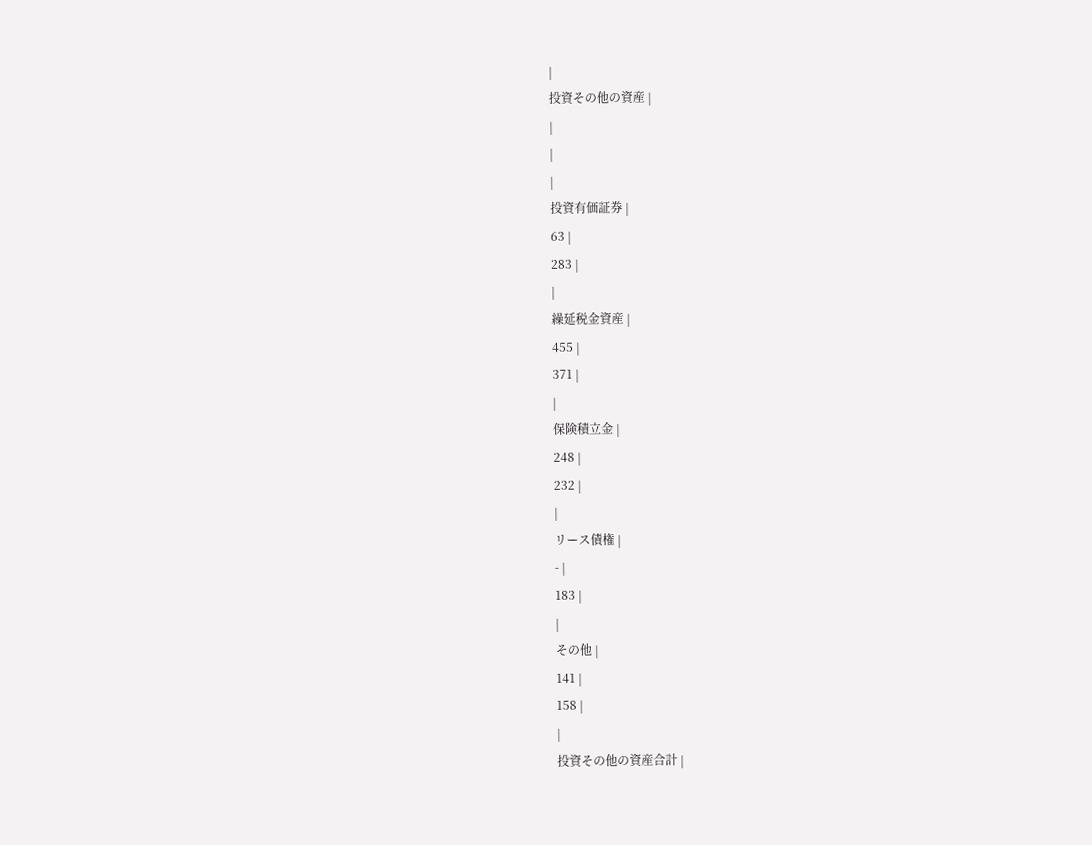|
投資その他の資産 |
|
|
|
投資有価証券 |
63 |
283 |
|
繰延税金資産 |
455 |
371 |
|
保険積立金 |
248 |
232 |
|
リース債権 |
- |
183 |
|
その他 |
141 |
158 |
|
投資その他の資産合計 |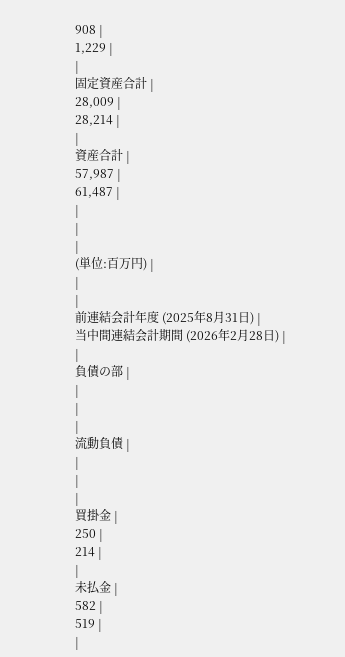908 |
1,229 |
|
固定資産合計 |
28,009 |
28,214 |
|
資産合計 |
57,987 |
61,487 |
|
|
|
(単位:百万円) |
|
|
前連結会計年度 (2025年8月31日) |
当中間連結会計期間 (2026年2月28日) |
|
負債の部 |
|
|
|
流動負債 |
|
|
|
買掛金 |
250 |
214 |
|
未払金 |
582 |
519 |
|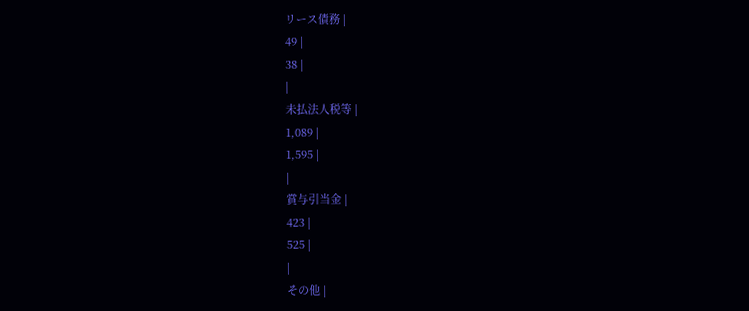リース債務 |
49 |
38 |
|
未払法人税等 |
1,089 |
1,595 |
|
賞与引当金 |
423 |
525 |
|
その他 |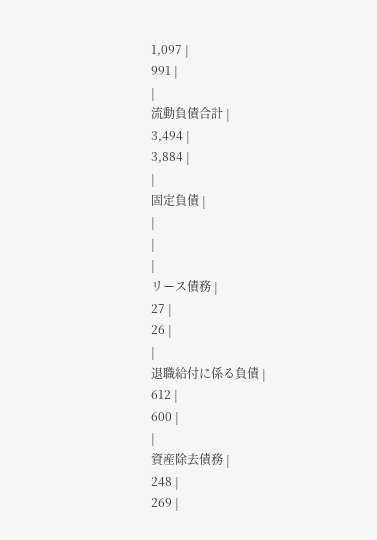1,097 |
991 |
|
流動負債合計 |
3,494 |
3,884 |
|
固定負債 |
|
|
|
リース債務 |
27 |
26 |
|
退職給付に係る負債 |
612 |
600 |
|
資産除去債務 |
248 |
269 |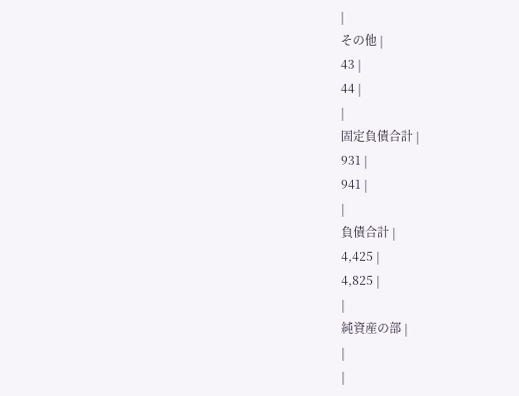|
その他 |
43 |
44 |
|
固定負債合計 |
931 |
941 |
|
負債合計 |
4,425 |
4,825 |
|
純資産の部 |
|
|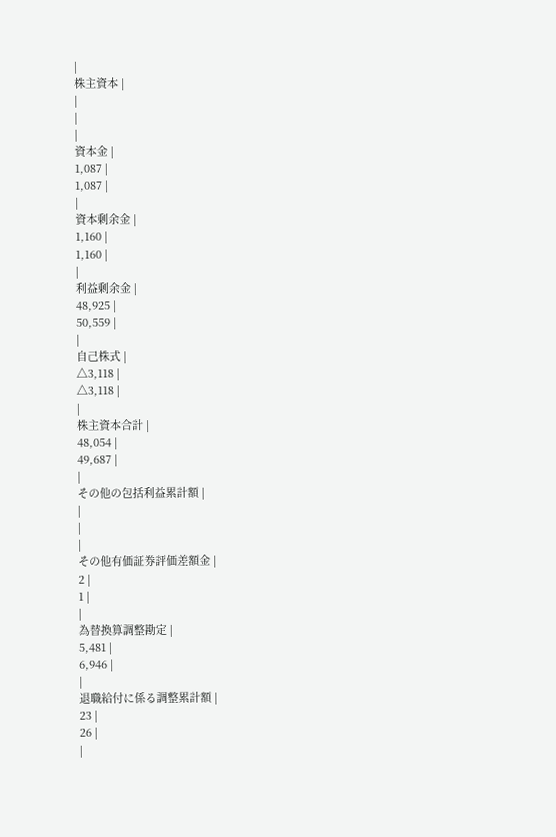|
株主資本 |
|
|
|
資本金 |
1,087 |
1,087 |
|
資本剰余金 |
1,160 |
1,160 |
|
利益剰余金 |
48,925 |
50,559 |
|
自己株式 |
△3,118 |
△3,118 |
|
株主資本合計 |
48,054 |
49,687 |
|
その他の包括利益累計額 |
|
|
|
その他有価証券評価差額金 |
2 |
1 |
|
為替換算調整勘定 |
5,481 |
6,946 |
|
退職給付に係る調整累計額 |
23 |
26 |
|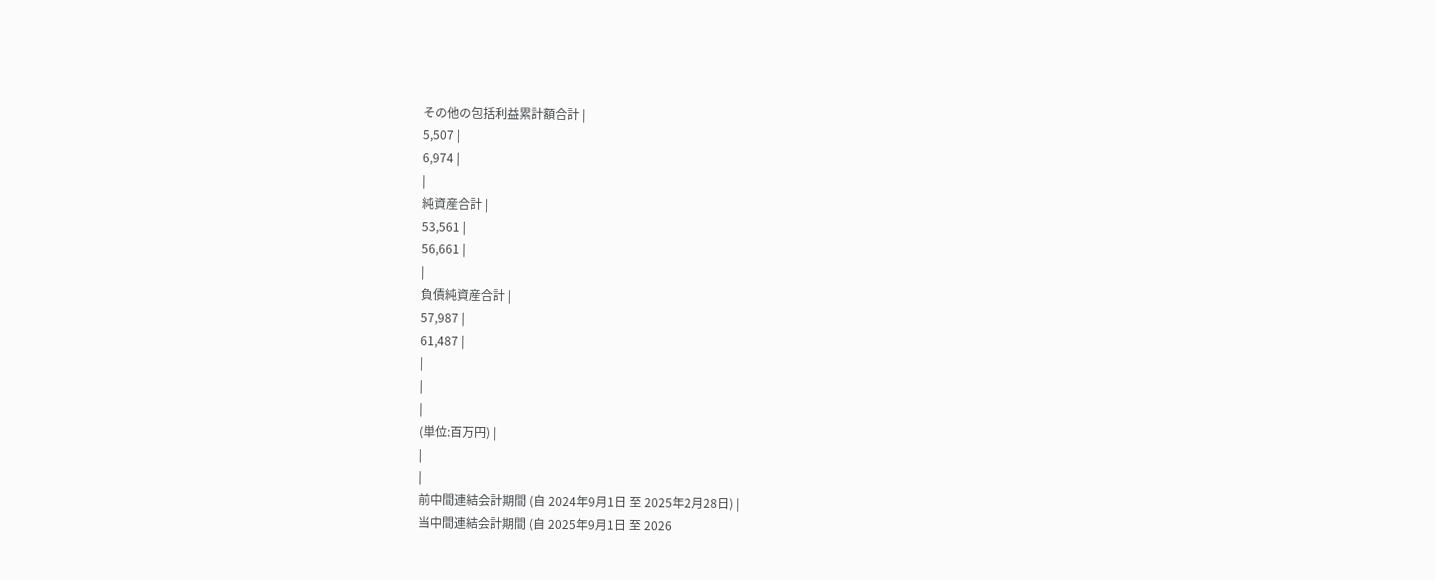その他の包括利益累計額合計 |
5,507 |
6,974 |
|
純資産合計 |
53,561 |
56,661 |
|
負債純資産合計 |
57,987 |
61,487 |
|
|
|
(単位:百万円) |
|
|
前中間連結会計期間 (自 2024年9月1日 至 2025年2月28日) |
当中間連結会計期間 (自 2025年9月1日 至 2026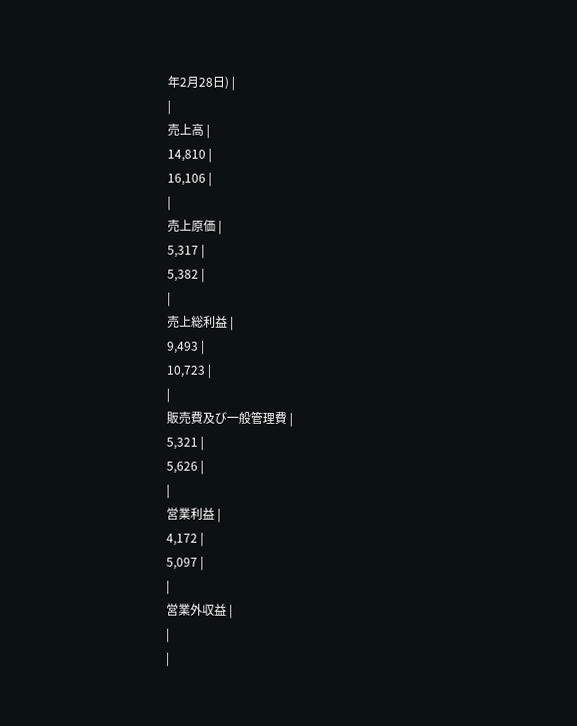年2月28日) |
|
売上高 |
14,810 |
16,106 |
|
売上原価 |
5,317 |
5,382 |
|
売上総利益 |
9,493 |
10,723 |
|
販売費及び一般管理費 |
5,321 |
5,626 |
|
営業利益 |
4,172 |
5,097 |
|
営業外収益 |
|
|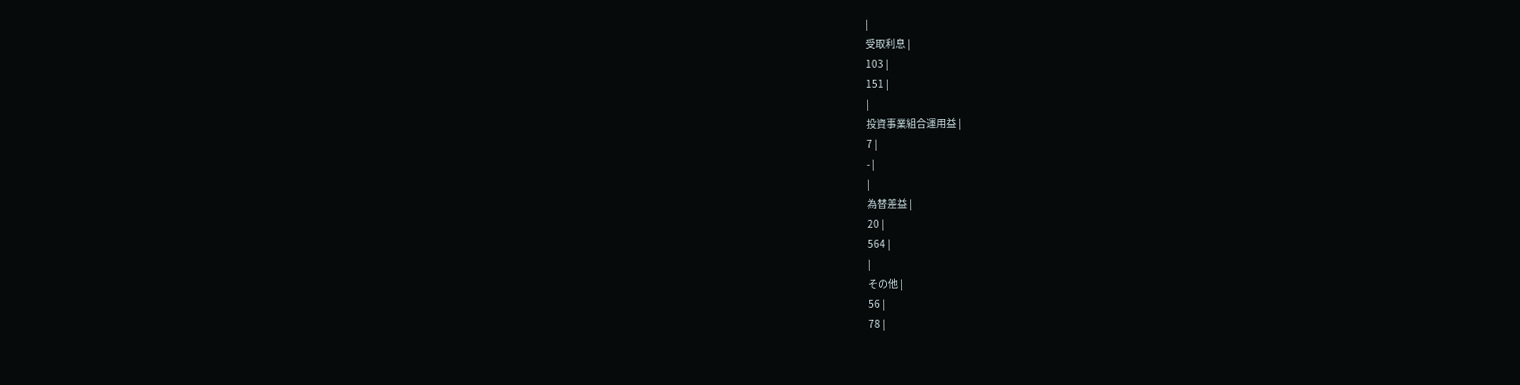|
受取利息 |
103 |
151 |
|
投資事業組合運用益 |
7 |
- |
|
為替差益 |
20 |
564 |
|
その他 |
56 |
78 |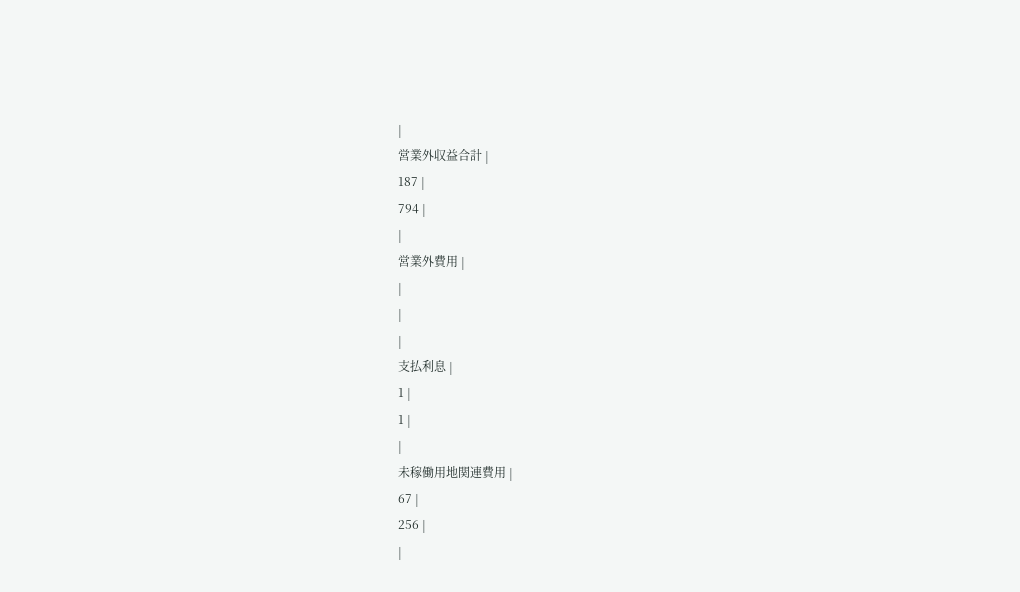|
営業外収益合計 |
187 |
794 |
|
営業外費用 |
|
|
|
支払利息 |
1 |
1 |
|
未稼働用地関連費用 |
67 |
256 |
|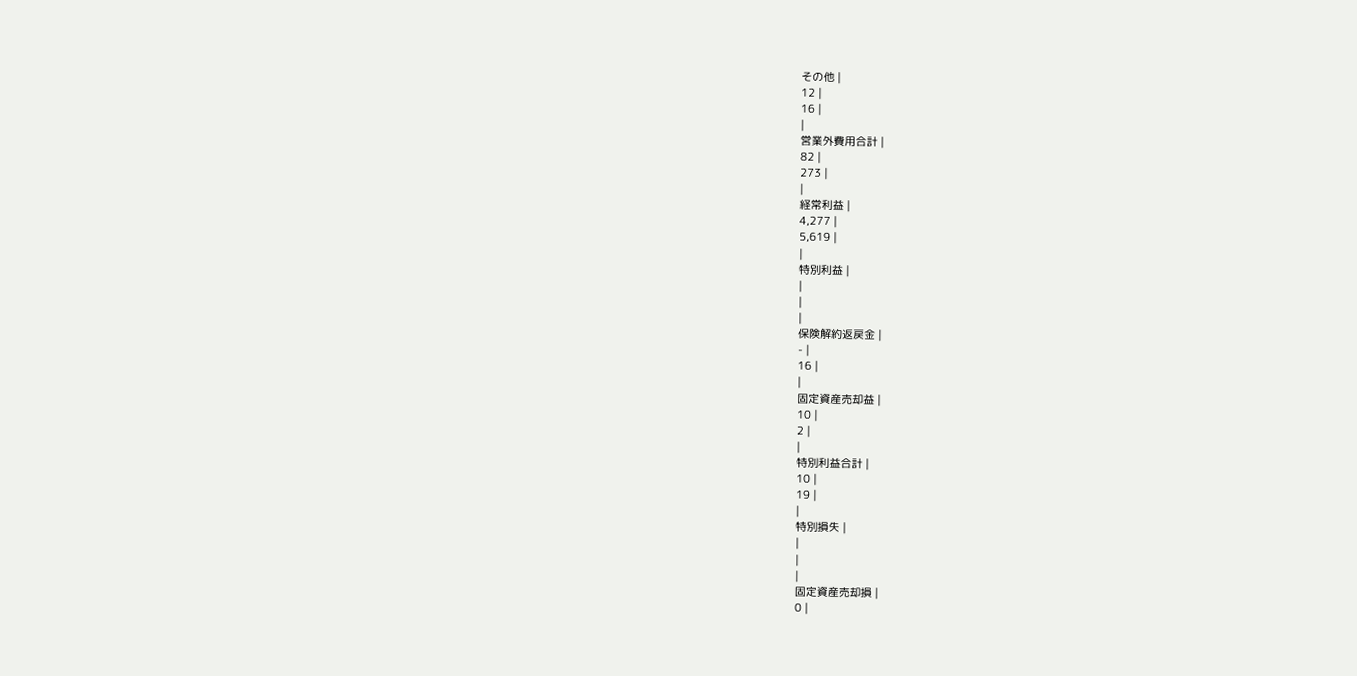その他 |
12 |
16 |
|
営業外費用合計 |
82 |
273 |
|
経常利益 |
4,277 |
5,619 |
|
特別利益 |
|
|
|
保険解約返戻金 |
- |
16 |
|
固定資産売却益 |
10 |
2 |
|
特別利益合計 |
10 |
19 |
|
特別損失 |
|
|
|
固定資産売却損 |
0 |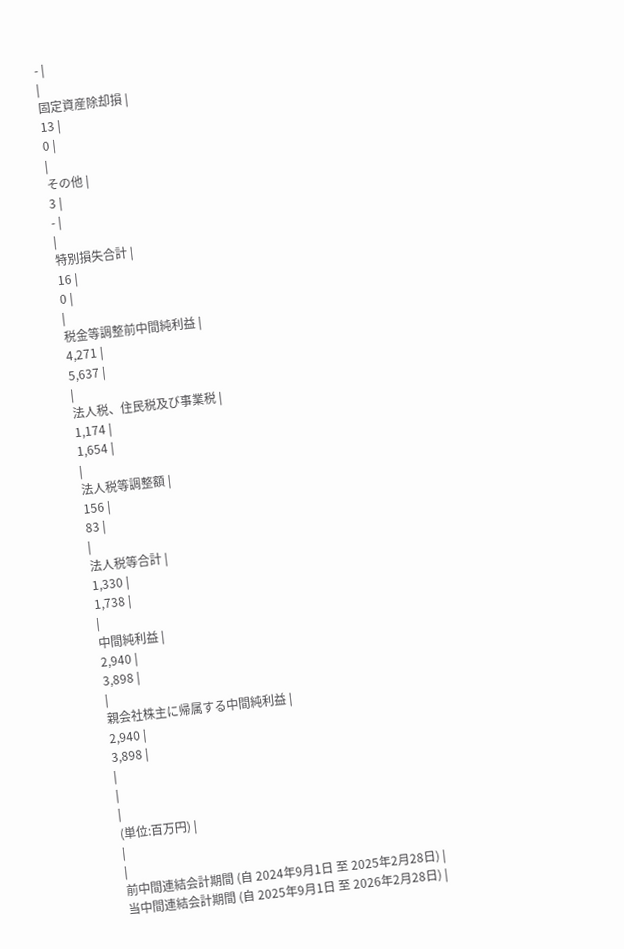- |
|
固定資産除却損 |
13 |
0 |
|
その他 |
3 |
- |
|
特別損失合計 |
16 |
0 |
|
税金等調整前中間純利益 |
4,271 |
5,637 |
|
法人税、住民税及び事業税 |
1,174 |
1,654 |
|
法人税等調整額 |
156 |
83 |
|
法人税等合計 |
1,330 |
1,738 |
|
中間純利益 |
2,940 |
3,898 |
|
親会社株主に帰属する中間純利益 |
2,940 |
3,898 |
|
|
|
(単位:百万円) |
|
|
前中間連結会計期間 (自 2024年9月1日 至 2025年2月28日) |
当中間連結会計期間 (自 2025年9月1日 至 2026年2月28日) |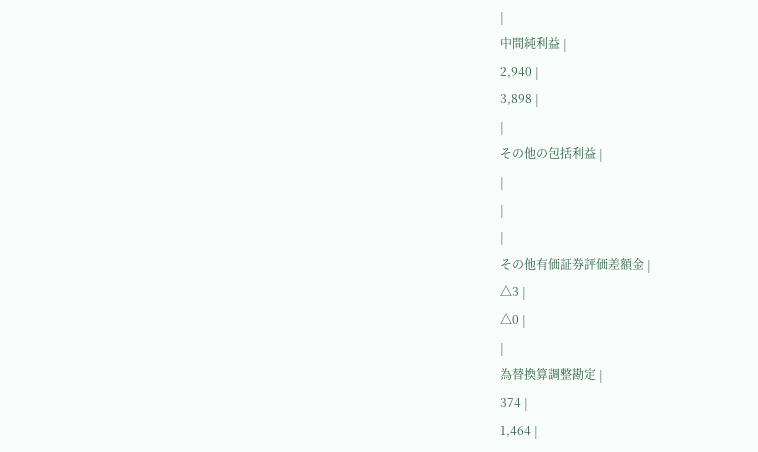|
中間純利益 |
2,940 |
3,898 |
|
その他の包括利益 |
|
|
|
その他有価証券評価差額金 |
△3 |
△0 |
|
為替換算調整勘定 |
374 |
1,464 |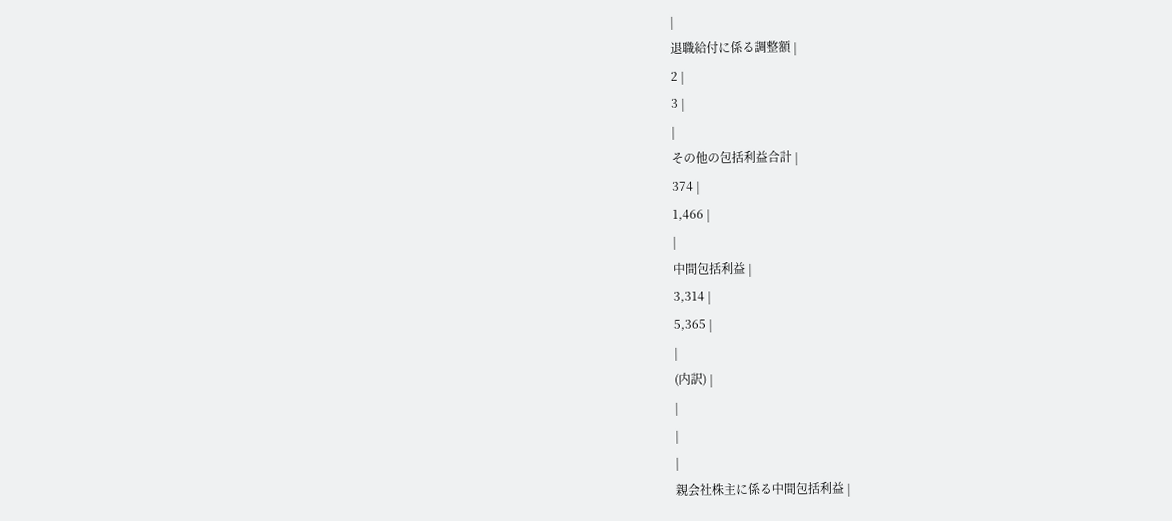|
退職給付に係る調整額 |
2 |
3 |
|
その他の包括利益合計 |
374 |
1,466 |
|
中間包括利益 |
3,314 |
5,365 |
|
(内訳) |
|
|
|
親会社株主に係る中間包括利益 |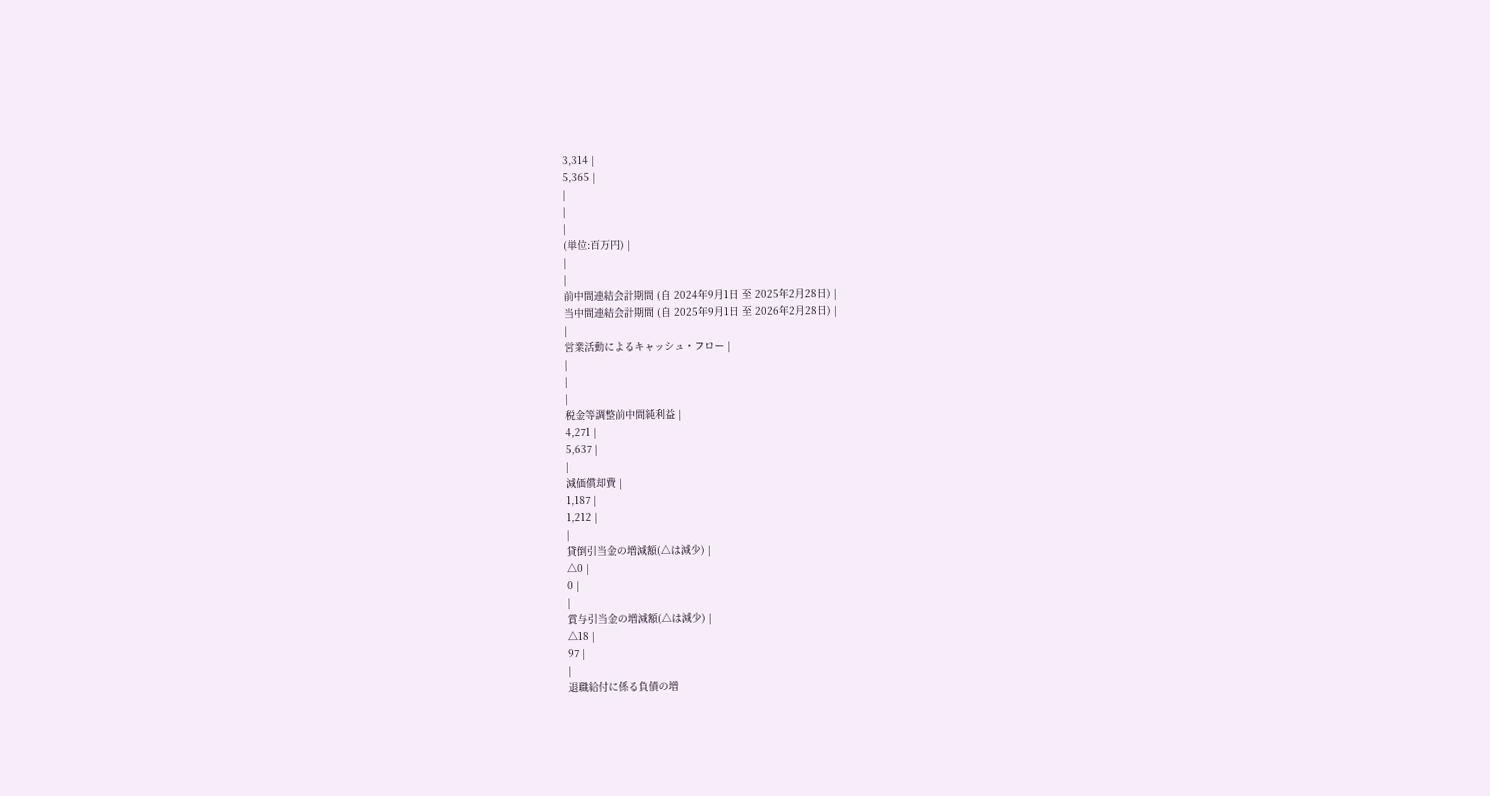3,314 |
5,365 |
|
|
|
(単位:百万円) |
|
|
前中間連結会計期間 (自 2024年9月1日 至 2025年2月28日) |
当中間連結会計期間 (自 2025年9月1日 至 2026年2月28日) |
|
営業活動によるキャッシュ・フロー |
|
|
|
税金等調整前中間純利益 |
4,271 |
5,637 |
|
減価償却費 |
1,187 |
1,212 |
|
貸倒引当金の増減額(△は減少) |
△0 |
0 |
|
賞与引当金の増減額(△は減少) |
△18 |
97 |
|
退職給付に係る負債の増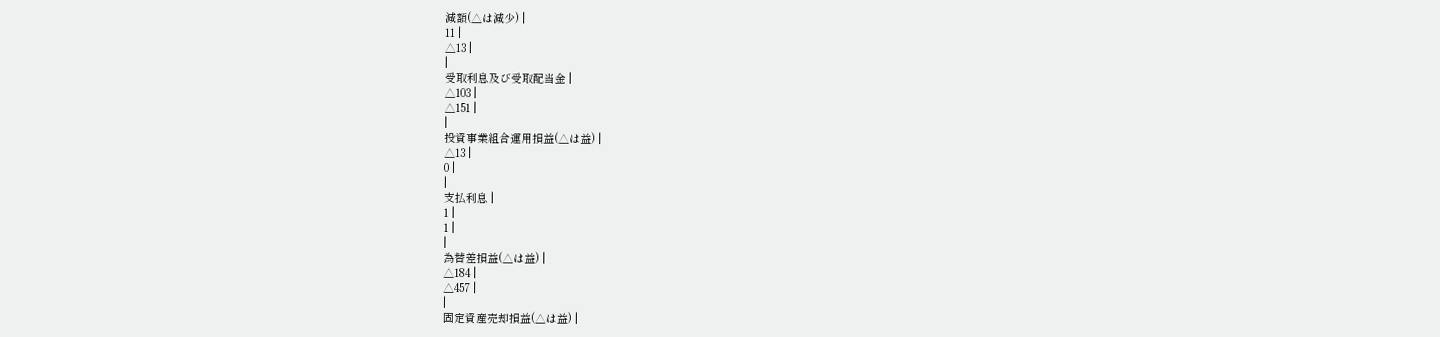減額(△は減少) |
11 |
△13 |
|
受取利息及び受取配当金 |
△103 |
△151 |
|
投資事業組合運用損益(△は益) |
△13 |
0 |
|
支払利息 |
1 |
1 |
|
為替差損益(△は益) |
△184 |
△457 |
|
固定資産売却損益(△は益) |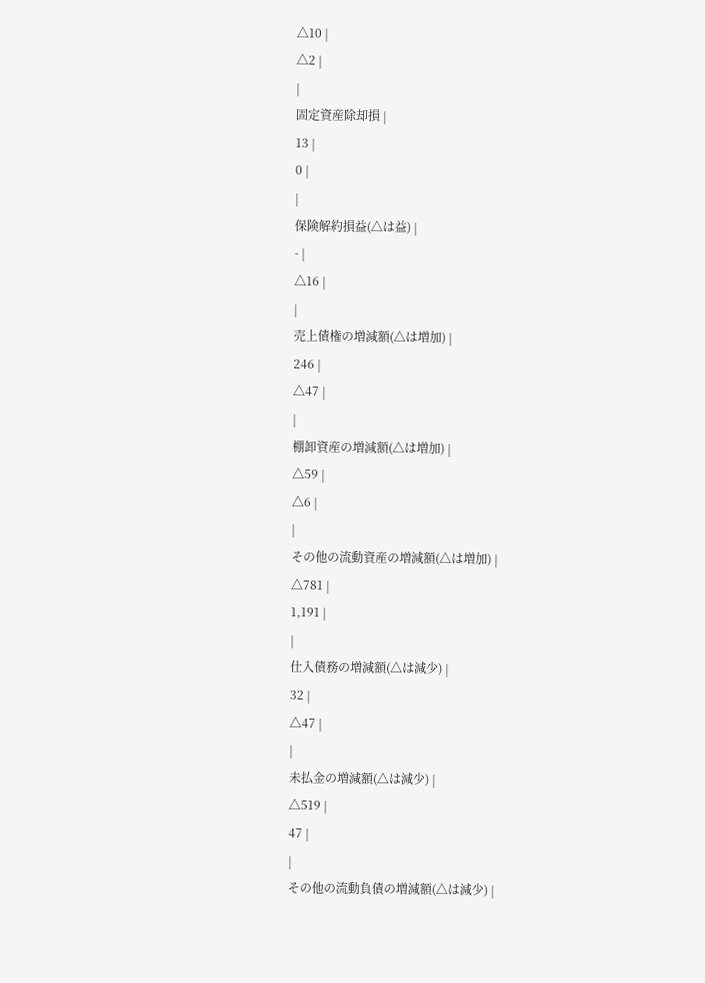△10 |
△2 |
|
固定資産除却損 |
13 |
0 |
|
保険解約損益(△は益) |
- |
△16 |
|
売上債権の増減額(△は増加) |
246 |
△47 |
|
棚卸資産の増減額(△は増加) |
△59 |
△6 |
|
その他の流動資産の増減額(△は増加) |
△781 |
1,191 |
|
仕入債務の増減額(△は減少) |
32 |
△47 |
|
未払金の増減額(△は減少) |
△519 |
47 |
|
その他の流動負債の増減額(△は減少) |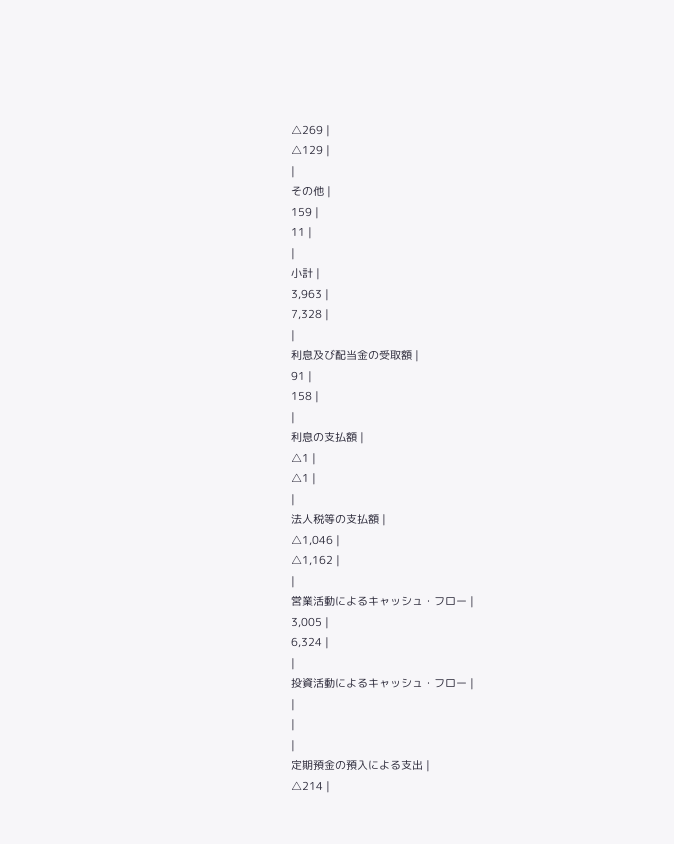△269 |
△129 |
|
その他 |
159 |
11 |
|
小計 |
3,963 |
7,328 |
|
利息及び配当金の受取額 |
91 |
158 |
|
利息の支払額 |
△1 |
△1 |
|
法人税等の支払額 |
△1,046 |
△1,162 |
|
営業活動によるキャッシュ・フロー |
3,005 |
6,324 |
|
投資活動によるキャッシュ・フロー |
|
|
|
定期預金の預入による支出 |
△214 |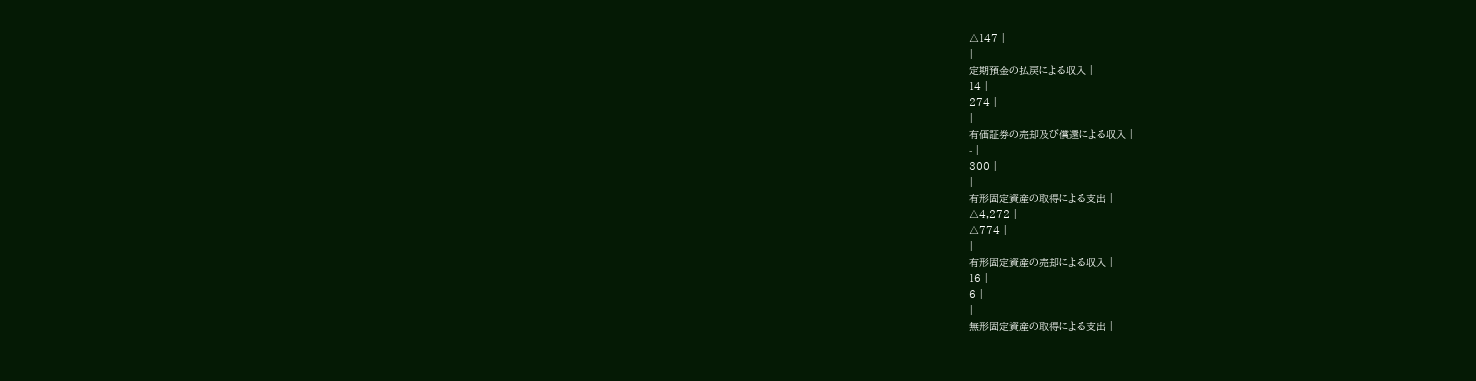△147 |
|
定期預金の払戻による収入 |
14 |
274 |
|
有価証券の売却及び償還による収入 |
- |
300 |
|
有形固定資産の取得による支出 |
△4,272 |
△774 |
|
有形固定資産の売却による収入 |
16 |
6 |
|
無形固定資産の取得による支出 |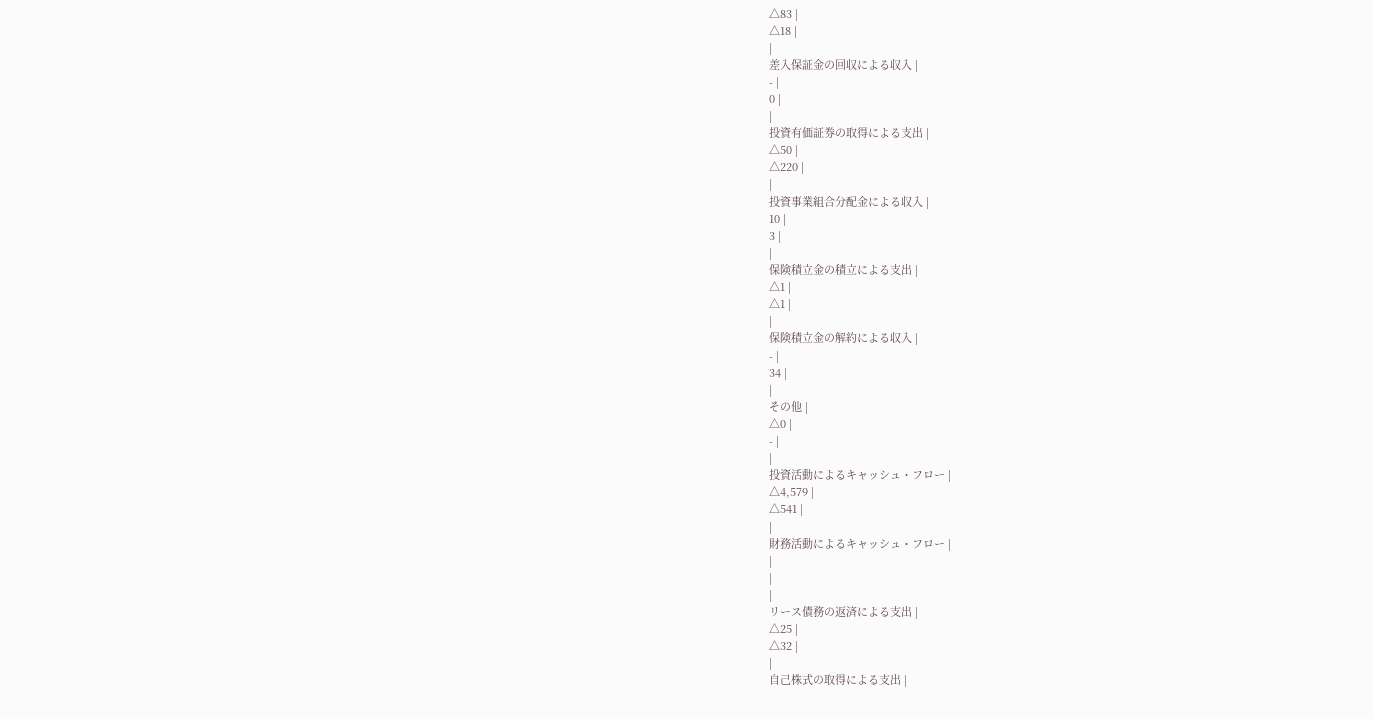△83 |
△18 |
|
差入保証金の回収による収入 |
- |
0 |
|
投資有価証券の取得による支出 |
△50 |
△220 |
|
投資事業組合分配金による収入 |
10 |
3 |
|
保険積立金の積立による支出 |
△1 |
△1 |
|
保険積立金の解約による収入 |
- |
34 |
|
その他 |
△0 |
- |
|
投資活動によるキャッシュ・フロー |
△4,579 |
△541 |
|
財務活動によるキャッシュ・フロー |
|
|
|
リース債務の返済による支出 |
△25 |
△32 |
|
自己株式の取得による支出 |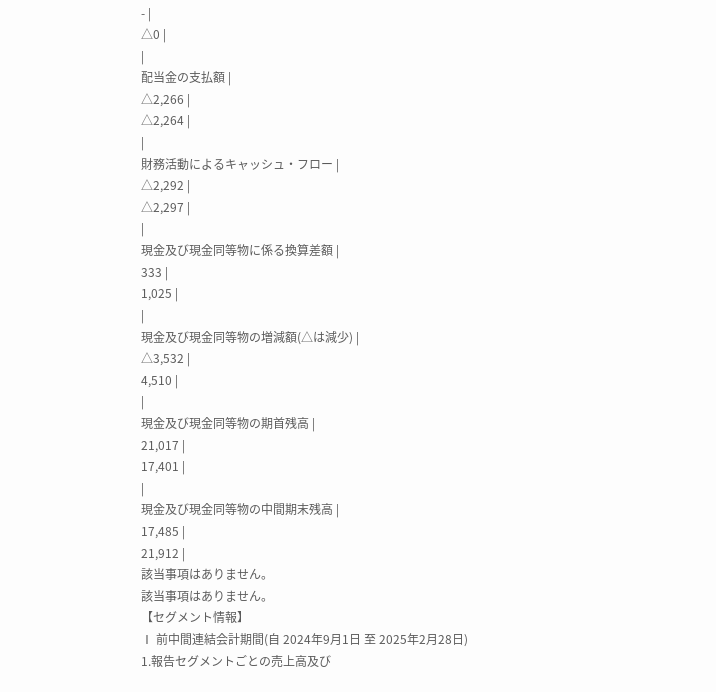- |
△0 |
|
配当金の支払額 |
△2,266 |
△2,264 |
|
財務活動によるキャッシュ・フロー |
△2,292 |
△2,297 |
|
現金及び現金同等物に係る換算差額 |
333 |
1,025 |
|
現金及び現金同等物の増減額(△は減少) |
△3,532 |
4,510 |
|
現金及び現金同等物の期首残高 |
21,017 |
17,401 |
|
現金及び現金同等物の中間期末残高 |
17,485 |
21,912 |
該当事項はありません。
該当事項はありません。
【セグメント情報】
Ⅰ 前中間連結会計期間(自 2024年9月1日 至 2025年2月28日)
1.報告セグメントごとの売上高及び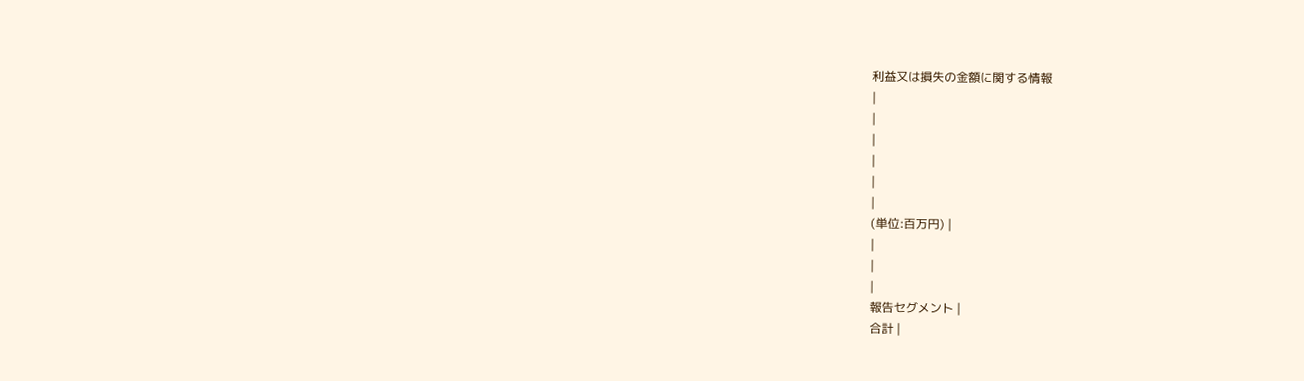利益又は損失の金額に関する情報
|
|
|
|
|
|
(単位:百万円) |
|
|
|
報告セグメント |
合計 |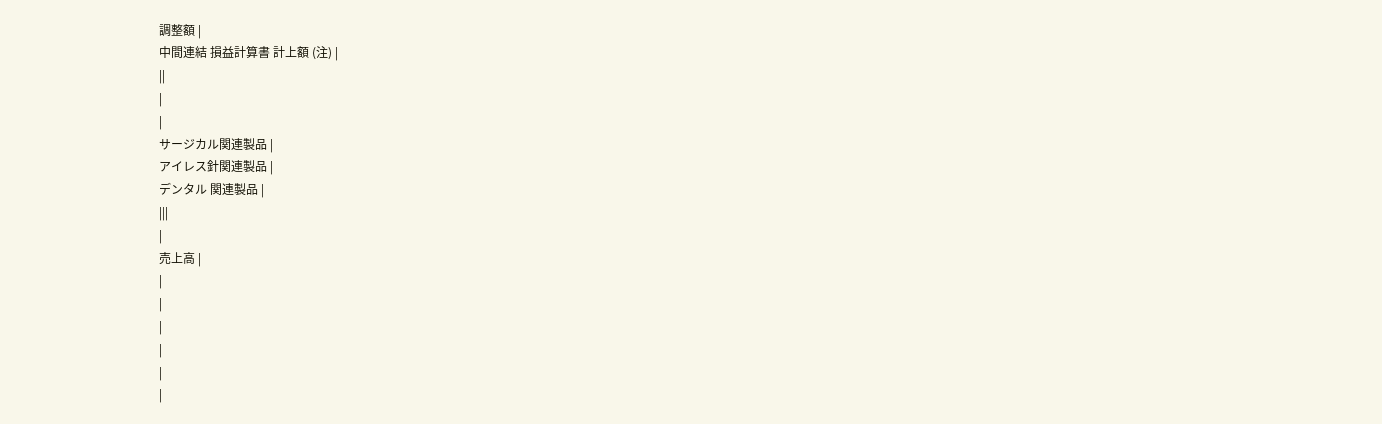調整額 |
中間連結 損益計算書 計上額 (注) |
||
|
|
サージカル関連製品 |
アイレス針関連製品 |
デンタル 関連製品 |
|||
|
売上高 |
|
|
|
|
|
|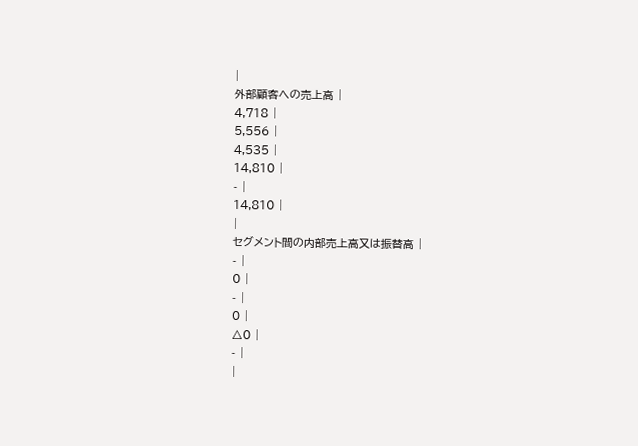|
外部顧客への売上高 |
4,718 |
5,556 |
4,535 |
14,810 |
- |
14,810 |
|
セグメント間の内部売上高又は振替高 |
- |
0 |
- |
0 |
△0 |
- |
|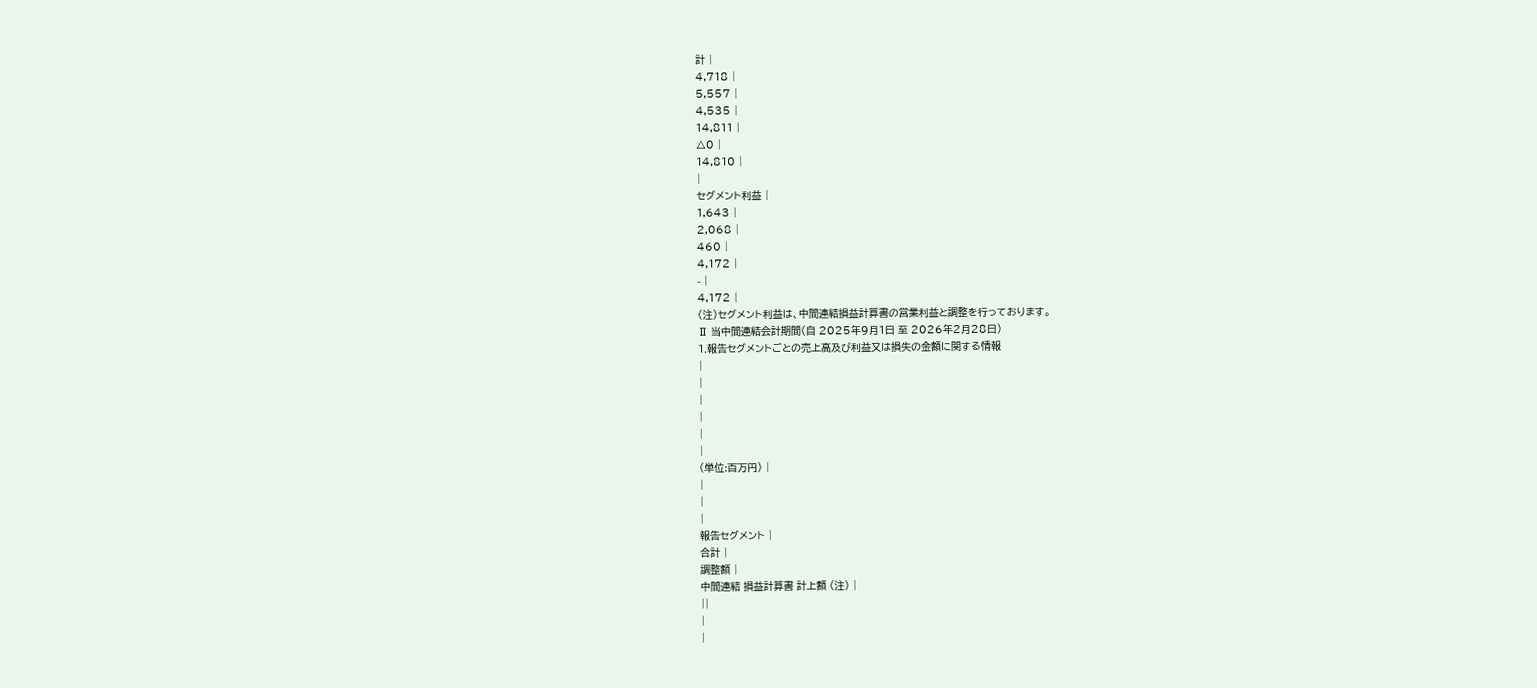計 |
4,718 |
5,557 |
4,535 |
14,811 |
△0 |
14,810 |
|
セグメント利益 |
1,643 |
2,068 |
460 |
4,172 |
- |
4,172 |
(注)セグメント利益は、中間連結損益計算書の営業利益と調整を行っております。
Ⅱ 当中間連結会計期間(自 2025年9月1日 至 2026年2月28日)
1.報告セグメントごとの売上高及び利益又は損失の金額に関する情報
|
|
|
|
|
|
(単位:百万円) |
|
|
|
報告セグメント |
合計 |
調整額 |
中間連結 損益計算書 計上額 (注) |
||
|
|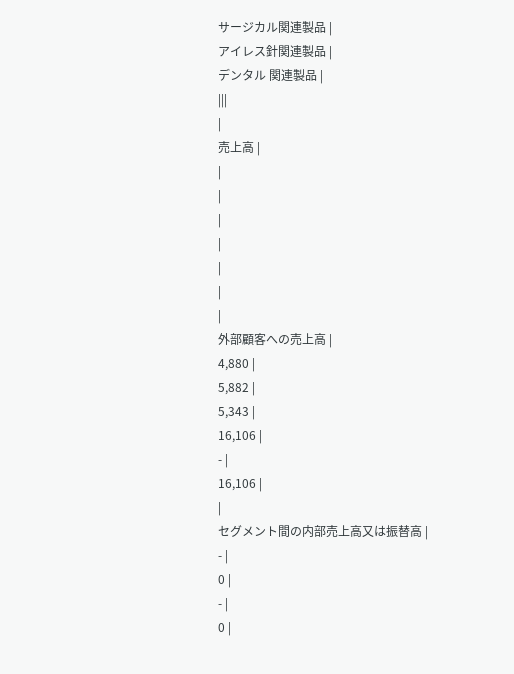サージカル関連製品 |
アイレス針関連製品 |
デンタル 関連製品 |
|||
|
売上高 |
|
|
|
|
|
|
|
外部顧客への売上高 |
4,880 |
5,882 |
5,343 |
16,106 |
- |
16,106 |
|
セグメント間の内部売上高又は振替高 |
- |
0 |
- |
0 |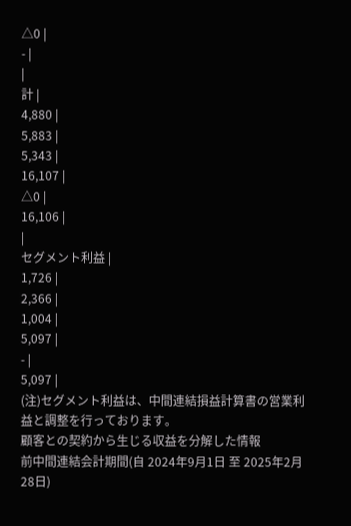△0 |
- |
|
計 |
4,880 |
5,883 |
5,343 |
16,107 |
△0 |
16,106 |
|
セグメント利益 |
1,726 |
2,366 |
1,004 |
5,097 |
- |
5,097 |
(注)セグメント利益は、中間連結損益計算書の営業利益と調整を行っております。
顧客との契約から生じる収益を分解した情報
前中間連結会計期間(自 2024年9月1日 至 2025年2月28日)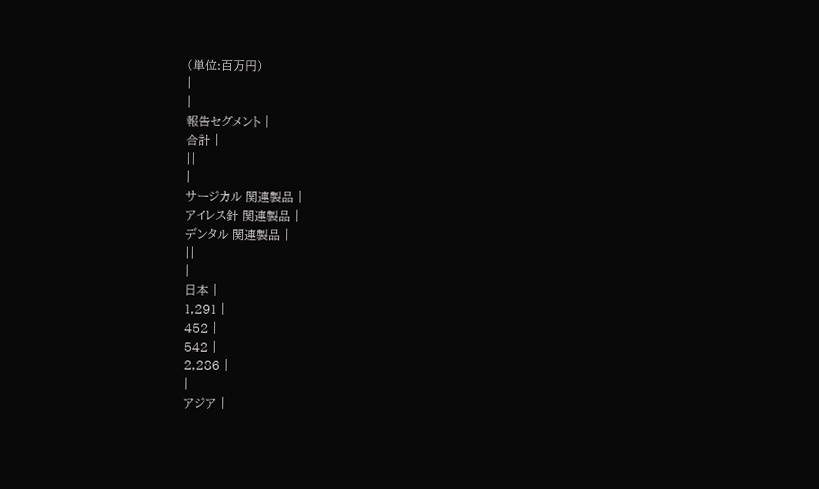(単位:百万円)
|
|
報告セグメント |
合計 |
||
|
サージカル 関連製品 |
アイレス針 関連製品 |
デンタル 関連製品 |
||
|
日本 |
1,291 |
452 |
542 |
2,286 |
|
アジア |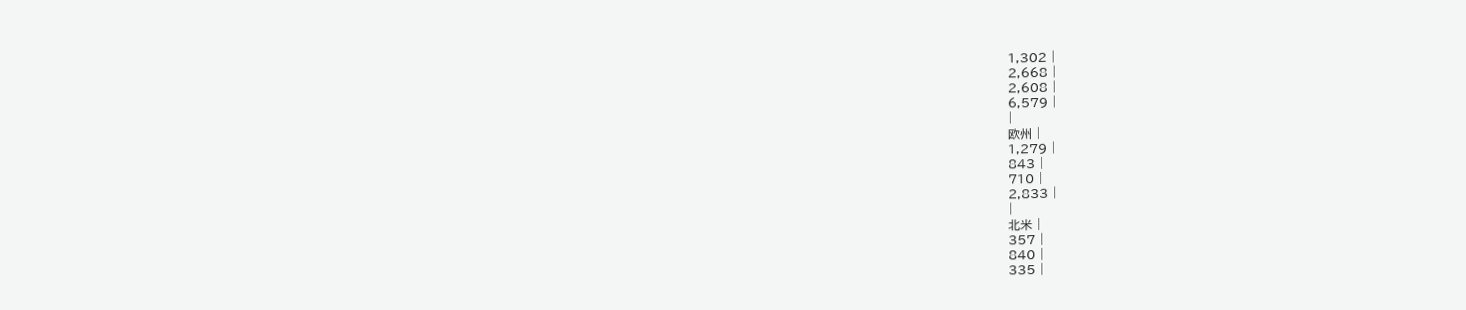1,302 |
2,668 |
2,608 |
6,579 |
|
欧州 |
1,279 |
843 |
710 |
2,833 |
|
北米 |
357 |
840 |
335 |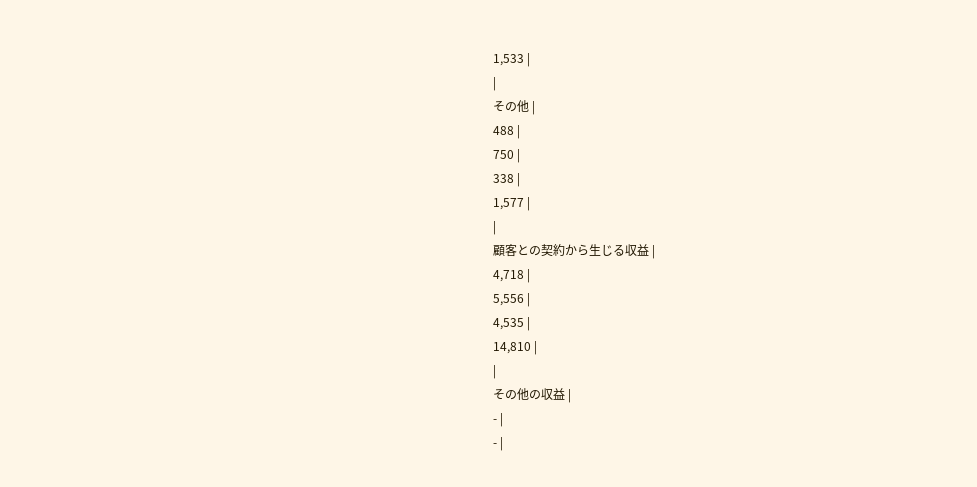1,533 |
|
その他 |
488 |
750 |
338 |
1,577 |
|
顧客との契約から生じる収益 |
4,718 |
5,556 |
4,535 |
14,810 |
|
その他の収益 |
- |
- |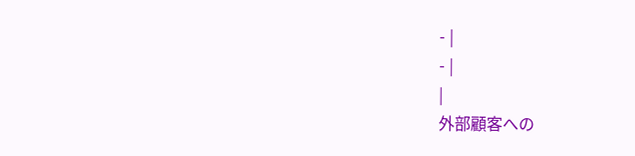- |
- |
|
外部顧客への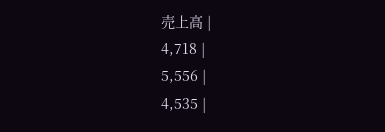売上高 |
4,718 |
5,556 |
4,535 |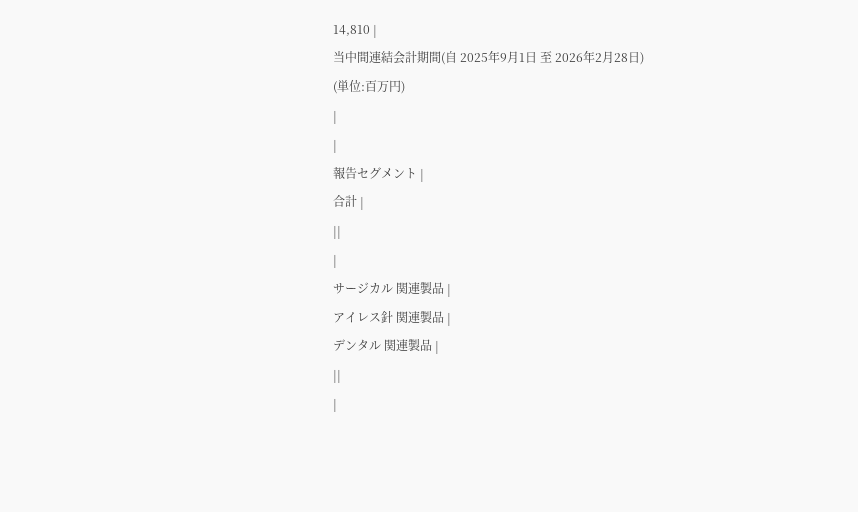14,810 |
当中間連結会計期間(自 2025年9月1日 至 2026年2月28日)
(単位:百万円)
|
|
報告セグメント |
合計 |
||
|
サージカル 関連製品 |
アイレス針 関連製品 |
デンタル 関連製品 |
||
|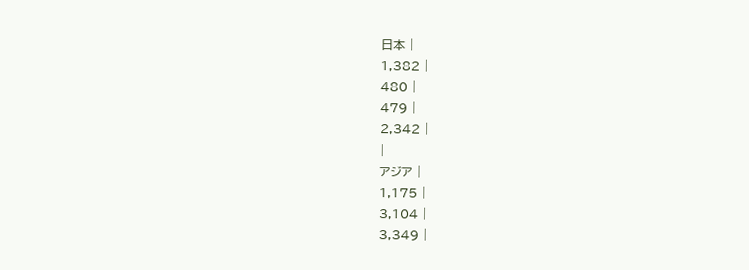日本 |
1,382 |
480 |
479 |
2,342 |
|
アジア |
1,175 |
3,104 |
3,349 |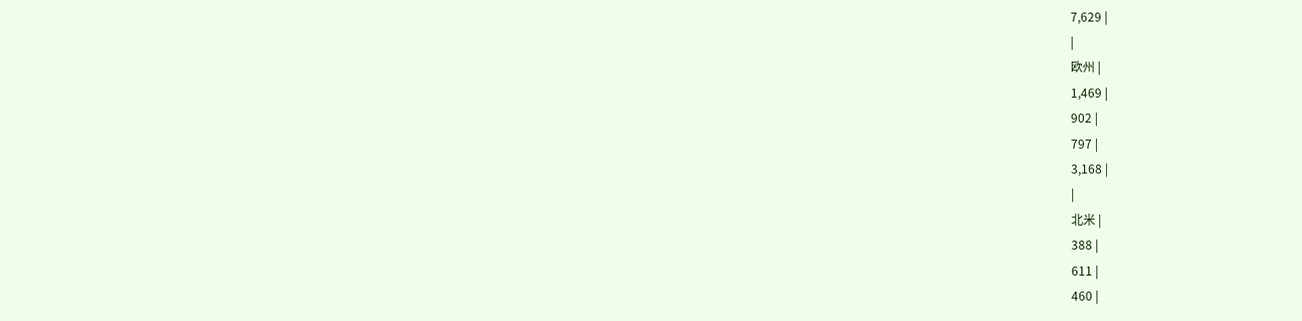7,629 |
|
欧州 |
1,469 |
902 |
797 |
3,168 |
|
北米 |
388 |
611 |
460 |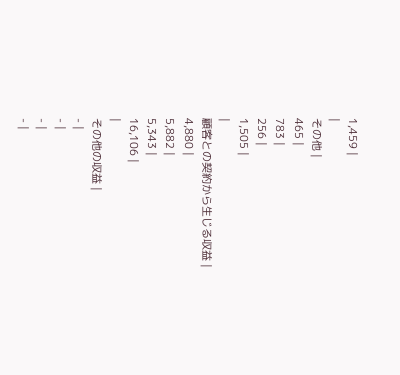1,459 |
|
その他 |
465 |
783 |
256 |
1,505 |
|
顧客との契約から生じる収益 |
4,880 |
5,882 |
5,343 |
16,106 |
|
その他の収益 |
- |
- |
- |
- |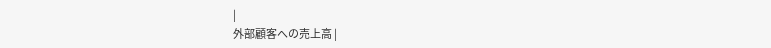|
外部顧客への売上高 |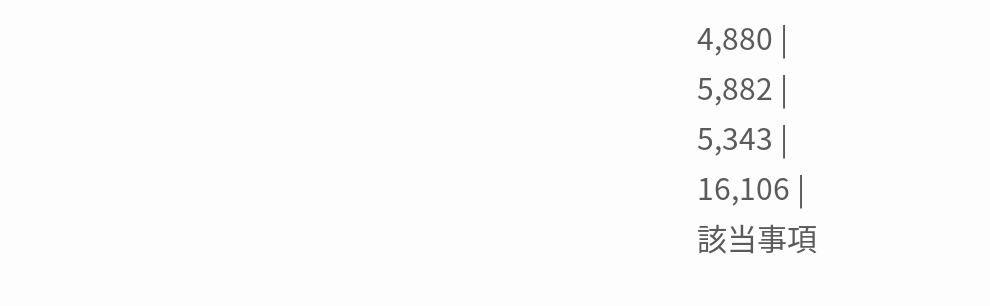4,880 |
5,882 |
5,343 |
16,106 |
該当事項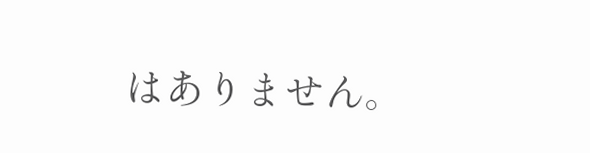はありません。